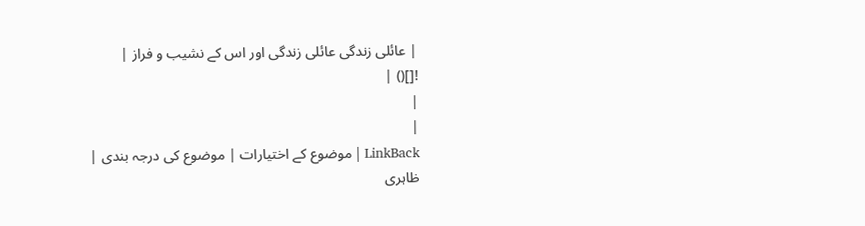| عائلی زندگی عائلی زندگی اور اس کے نشیب و فراز |
![]() |
|
|
LinkBack | موضوع کے اختیارات | موضوع کی درجہ بندی | ظاہری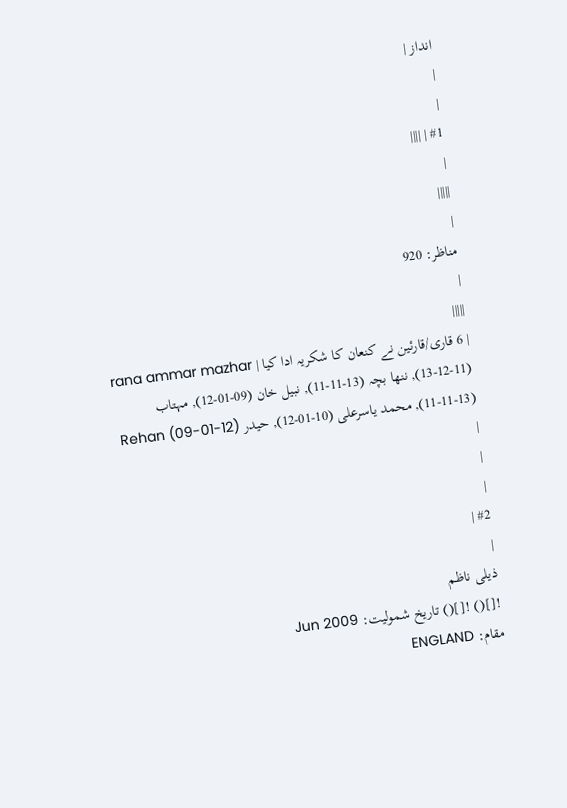انداز |
|
|
#1 | ||||
|
|||||
|
مناظر: 920
|
|||||
| 6 قاری/قارئین نے کنعان کا شکریہ ادا کیا | rana ammar mazhar (13-12-11), ننھا بچہ (13-11-11), نبیل خان (09-01-12), مہتاب (13-11-11), محمد یاسرعلی (10-01-12), حیدر Rehan (09-01-12) |
|
|
#2 |
|
ذیلی ناظم
![]() ![]() تاریخ شمولیت: Jun 2009
مقام: ENGLAND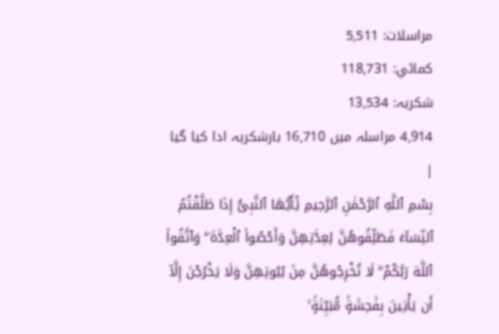مراسلات: 5,511
کمائي: 118,731
شکریہ: 13,534
4,914 مراسلہ میں 16,710 بارشکریہ ادا کیا گیا
|
بِسْمِ ٱللَّهِ ٱلرَّحْمَٰنِ ٱلرَّحِيمِ يَٰٓأَيُّهَا ٱلنَّبِىُّ إِذَا طَلَّقْتُمُ ٱلنِّسَآءَ فَطَلِّقُوهُنَّ لِعِدَّتِهِنَّ وَأَحْصُوا۟ ٱلْعِدَّةَ ۖ وَٱتَّقُوا۟ ٱللَّهَ رَبَّكُمْ ۖ لَا تُخْرِجُوهُنَّ مِنۢ بُيُوتِهِنَّ وَلَا يَخْرُجْنَ إِلَّآ أَن يَأْتِينَ بِفَٰحِشَةٍۢ مُّبَيِّنَةٍۢ ۚ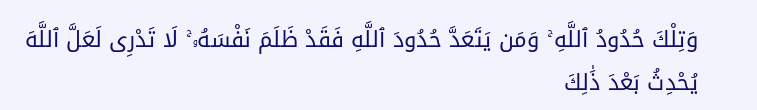وَتِلْكَ حُدُودُ ٱللَّهِ ۚ وَمَن يَتَعَدَّ حُدُودَ ٱللَّهِ فَقَدْ ظَلَمَ نَفْسَهُۥ ۚ لَا تَدْرِى لَعَلَّ ٱللَّهَ يُحْدِثُ بَعْدَ ذَٰلِكَ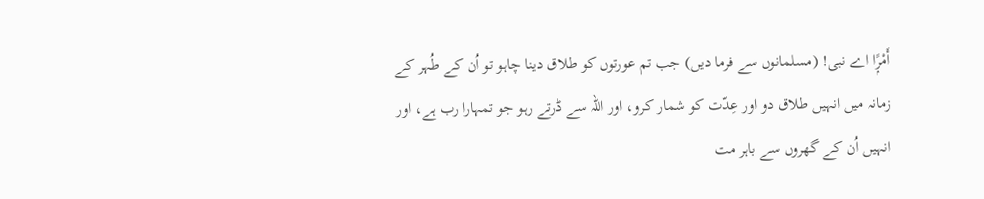أَمْرًۭا اے نبی! (مسلمانوں سے فرما دیں) جب تم عورتوں کو طلاق دینا چاہو تو اُن کے طُہر کے زمانہ میں انہیں طلاق دو اور عِدّت کو شمار کرو، اور اللہ سے ڈرتے رہو جو تمہارا رب ہے، اور انہیں اُن کے گھروں سے باہر مت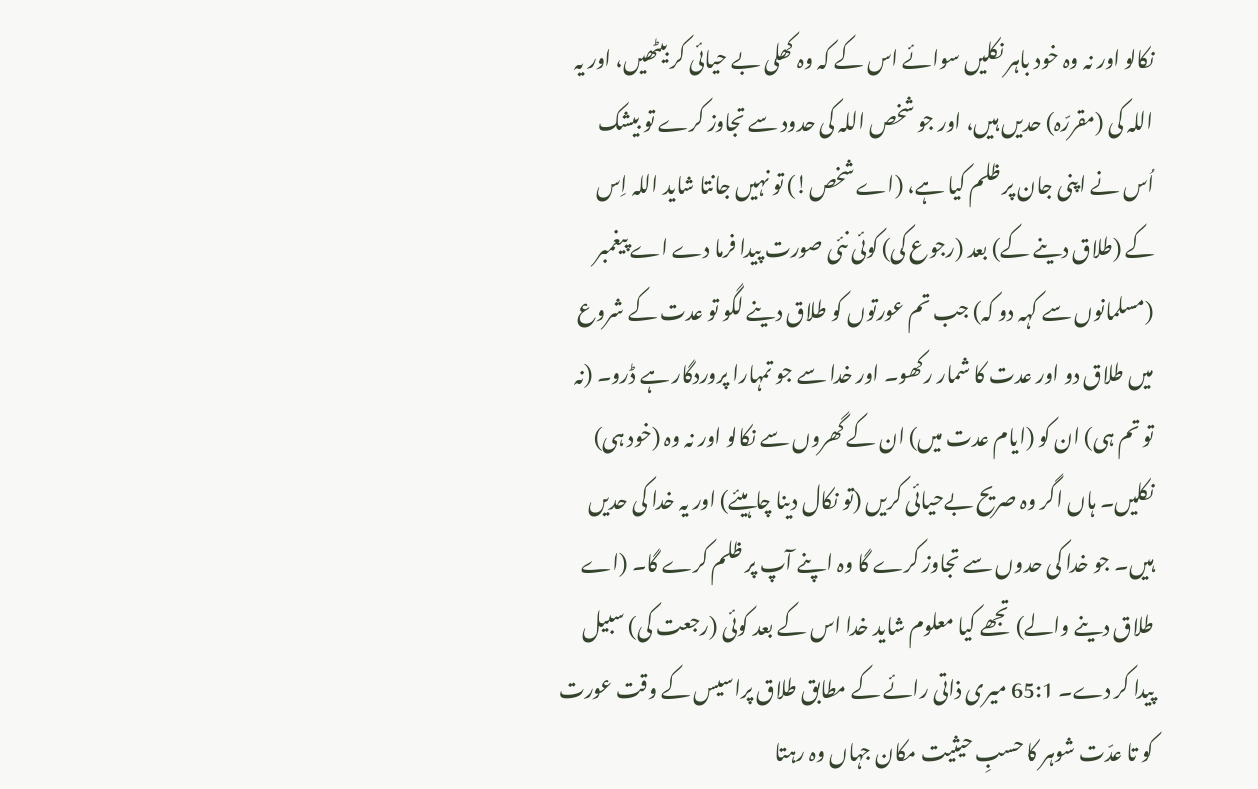نکالو اور نہ وہ خود باہر نکلیں سوائے اس کے کہ وہ کھلی بے حیائی کر بیٹھیں، اور یہ اللہ کی (مقررّہ) حدیں ہیں، اور جو شخص اللہ کی حدود سے تجاوز کرے تو بیشک اُس نے اپنی جان پر ظلم کیا ہے، (اے شخص!) تو نہیں جانتا شاید اللہ اِس کے (طلاق دینے کے) بعد (رجوع کی) کوئی نئی صورت پیدا فرما دے اے پیغمبر (مسلمانوں سے کہہ دو کہ) جب تم عورتوں کو طلاق دینے لگو تو عدت کے شروع میں طلاق دو اور عدت کا شمار رکھو۔ اور خدا سے جو تمہارا پروردگار ہے ڈرو۔ (نہ تو تم ہی) ان کو (ایام عدت میں) ان کے گھروں سے نکالو اور نہ وہ (خود ہی) نکلیں۔ ہاں اگر وہ صریح بےحیائی کریں (تو نکال دینا چاہیئے) اور یہ خدا کی حدیں ہیں۔ جو خدا کی حدوں سے تجاوز کرے گا وہ اپنے آپ پر ظلم کرے گا۔ (اے طلاق دینے والے) تجھے کیا معلوم شاید خدا اس کے بعد کوئی (رجعت کی) سبیل پیدا کر دے۔ 65:1 میری ذاتی رائے کے مطابق طلاق پراسیس کے وقت عورت کو تا عدّت شوہر کا حسبِ حیثیت مکان جہاں وہ رہتا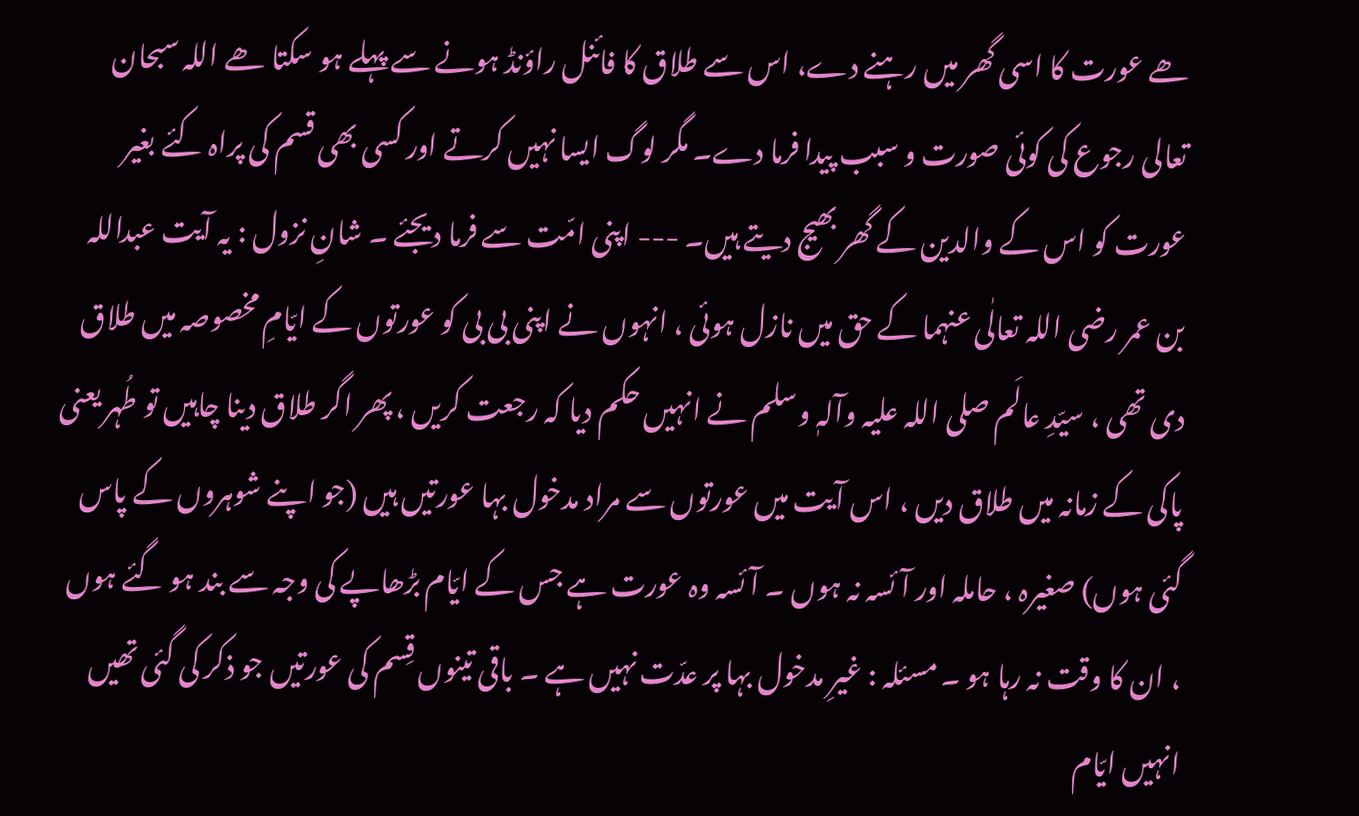ھے عورت کا اسی گھر میں رہنے دے، اس سے طلاق کا فائنل راؤنڈ ہونے سے پہلے ہو سکتا ھے اللہ سبحان تعالی رجوع کی کوئی صورت و سبب پیدا فرما دے۔ مگر لوگ ایسا نہیں کرتے اور کسی بھی قسم کی پراہ کئے بغیر عورت کو اس کے والدین کے گھر بھیج دیتے ہیں۔ --- اپنی امّت سے فرما دیجئے ۔ شانِ نزول : یہ آیت عبداللہ بن عمر رضی اللہ تعالٰی عنہما کے حق میں نازل ہوئی ، انہوں نے اپنی بی بی کو عورتوں کے ایّامِ مخصوصہ میں طلاق دی تھی ، سیّدِ عالَم صلی اللہ علیہ وآلہٖ وسلم نے انہیں حکم دیا کہ رجعت کریں ، پھر اگر طلاق دینا چاہیں تو طُہر یعنی پاکی کے زمانہ میں طلاق دیں ، اس آیت میں عورتوں سے مراد مدخول بہا عورتیں ہیں (جو اپنے شوہروں کے پاس گئی ہوں) صغیرہ ، حاملہ اور آئسہ نہ ہوں ۔ آئسہ وہ عورت ہے جس کے ایّام بڑھاپے کی وجہ سے بند ہو گئے ہوں ، ان کا وقت نہ رہا ہو ۔ مسئلہ : غیرِ مدخول بہا پر عدّت نہیں ہے ۔ باقی تینوں قِسم کی عورتیں جو ذکر کی گئی تھیں انہیں ایّام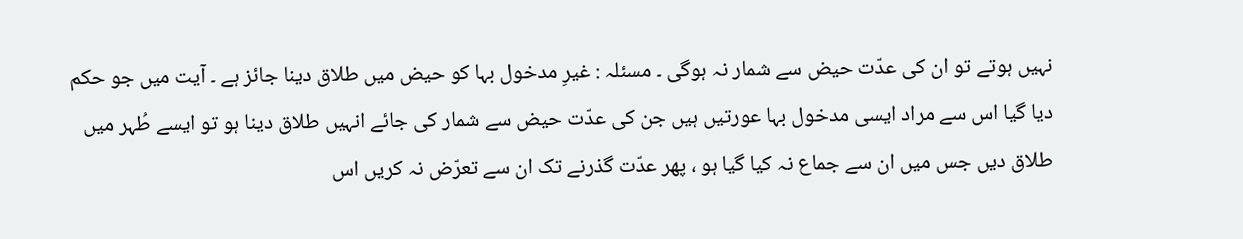نہیں ہوتے تو ان کی عدّت حیض سے شمار نہ ہوگی ۔ مسئلہ : غیرِ مدخول بہا کو حیض میں طلاق دینا جائز ہے ۔ آیت میں جو حکم دیا گیا اس سے مراد ایسی مدخول بہا عورتیں ہیں جن کی عدّت حیض سے شمار کی جائے انہیں طلاق دینا ہو تو ایسے طُہر میں طلاق دیں جس میں ان سے جماع نہ کیا گیا ہو ، پھر عدّت گذرنے تک ان سے تعرّض نہ کریں اس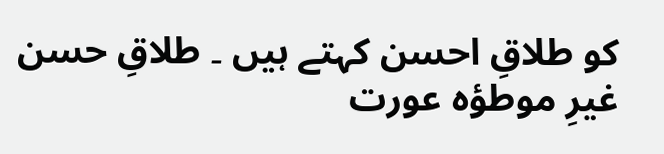کو طلاقِ احسن کہتے ہیں ۔ طلاقِ حسن غیرِ موطؤہ عورت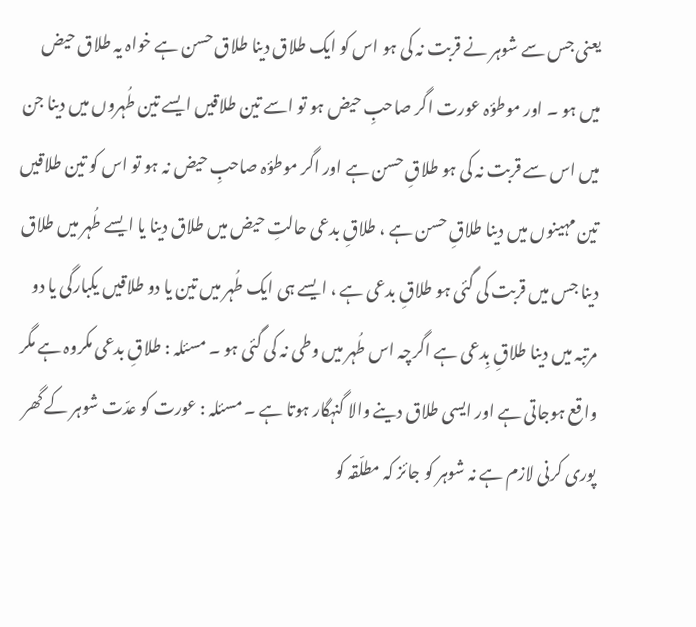یعنی جس سے شوہر نے قربت نہ کی ہو اس کو ایک طلاق دینا طلاق حسن ہے خواہ یہ طلاق حیض میں ہو ۔ اور موطؤہ عورت اگر صاحبِ حیض ہو تو اسے تین طلاقیں ایسے تین طُہروں میں دینا جن میں اس سے قربت نہ کی ہو طلاقِ حسن ہے اور اگر موطؤہ صاحبِ حیض نہ ہو تو اس کو تین طلاقیں تین مہینوں میں دینا طلاقِ حسن ہے ، طلاقِ بدعی حالتِ حیض میں طلاق دینا یا ایسے طُہر میں طلاق دینا جس میں قربت کی گئی ہو طلاقِ بدعی ہے ، ایسے ہی ایک طُہر میں تین یا دو طلاقیں یکبارگی یا دو مرتبہ میں دینا طلاقِ بِدعی ہے اگرچہ اس طُہر میں وطی نہ کی گئی ہو ۔ مسئلہ : طلاقِ بدعی مکروہ ہے مگر واقع ہوجاتی ہے اور ایسی طلاق دینے والا گنہگار ہوتا ہے ۔ مسئلہ : عورت کو عدّت شوہر کے گھر پوری کرنی لازم ہے نہ شوہر کو جائز کہ مطلّقہ کو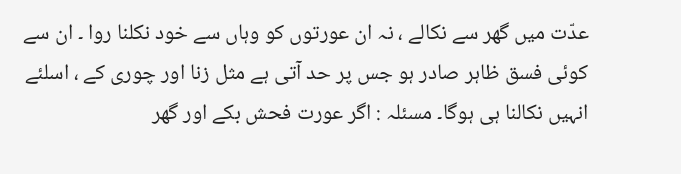عدّت میں گھر سے نکالے ، نہ ان عورتوں کو وہاں سے خود نکلنا روا ۔ ان سے کوئی فسق ظاہر صادر ہو جس پر حد آتی ہے مثل زنا اور چوری کے ، اسلئے انہیں نکالنا ہی ہوگا۔ مسئلہ : اگر عورت فحش بکے اور گھر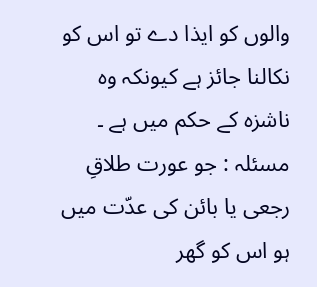والوں کو ایذا دے تو اس کو نکالنا جائز ہے کیونکہ وہ ناشزہ کے حکم میں ہے ۔ مسئلہ : جو عورت طلاقِ رجعی یا بائن کی عدّت میں ہو اس کو گھر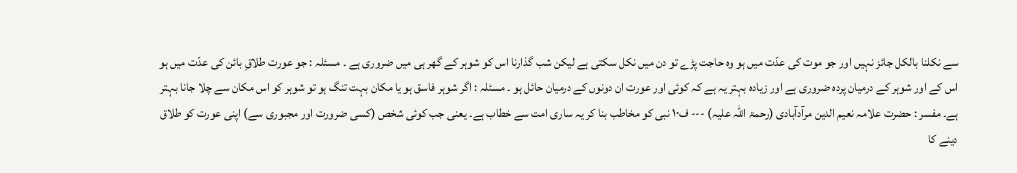سے نکلنا بالکل جائز نہیں اور جو موت کی عدّت میں ہو وہ حاجت پڑے تو دن میں نکل سکتی ہے لیکن شب گذارنا اس کو شوہر کے گھر ہی میں ضروری ہے ۔ مسئلہ : جو عورت طلاقِ بائن کی عدّت میں ہو اس کے اور شوہر کے درمیان پردہ ضروری ہے اور زیادہ بہتر یہ ہے کہ کوئی اور عورت ان دونوں کے درمیان حائل ہو ۔ مسئلہ : اگر شوہر فاسق ہو یا مکان بہت تنگ ہو تو شوہر کو اس مکان سے چلا جانا بہتر ہے۔ مفسر : حضرت علامہ نعیم الدین مرآدآبادی (رحمۃ اللہ علیہ) --- ف۱۰ نبی کو مخاطب بنا کر یہ ساری امت سے خطاب ہے۔ یعنی جب کوئی شخص (کسی ضرورت اور مجبوری سے) اپنی عورت کو طلاق دینے کا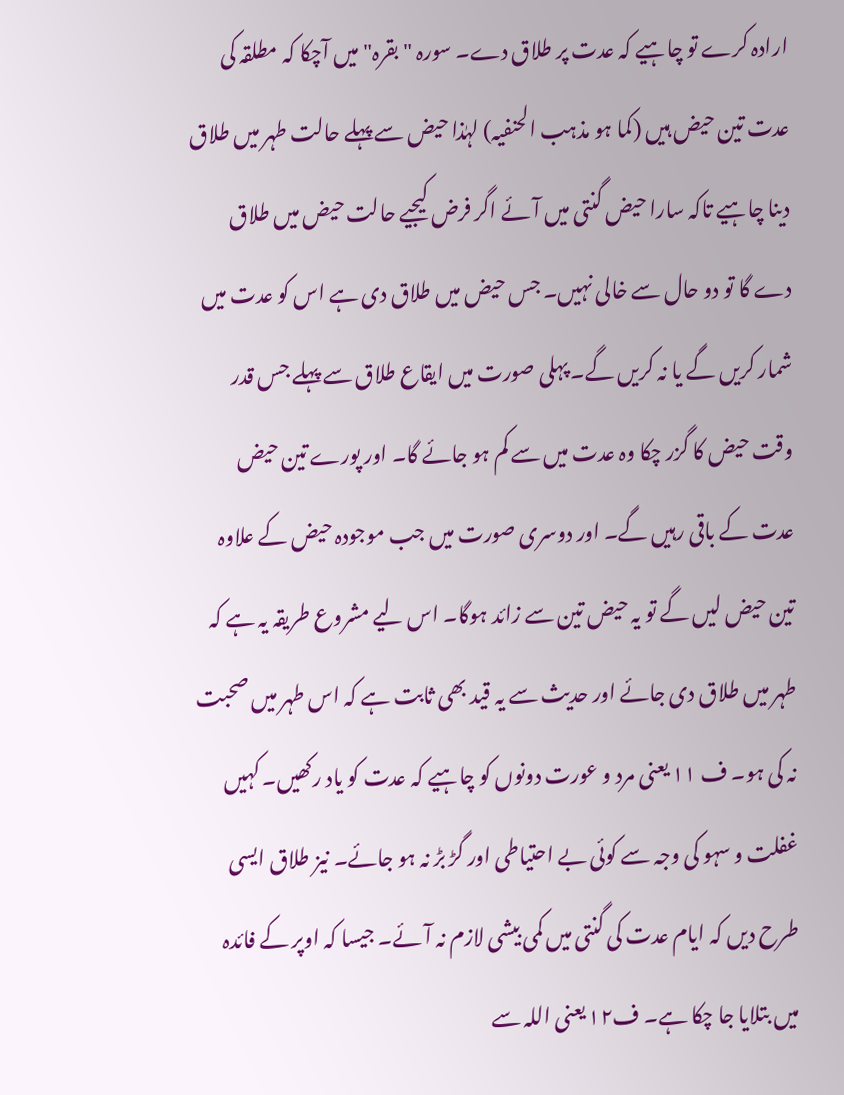ارادہ کرے تو چاہیے کہ عدت پر طلاق دے۔ سورہ "بقرہ" میں آچکا کہ مطلقہ کی عدت تین حیض ہیں (کما ہو مذہب الحنفیہ) لہٰذا حیض سے پہلے حالت طہر میں طلاق دینا چاہیے تاکہ سارا حیض گنتی میں آئے اگر فرض کیجیے حالت حیض میں طلاق دے گا تو دو حال سے خالی نہیں۔ جس حیض میں طلاق دی ہے اس کو عدت میں شمار کریں گے یا نہ کریں گے۔ پہلی صورت میں ایقاع طلاق سے پہلے جس قدر وقت حیض کا گزر چکا وہ عدت میں سے کم ہو جائے گا۔ اور پورے تین حیض عدت کے باقی رہیں گے۔ اور دوسری صورت میں جب موجودہ حیض کے علاوہ تین حیض لیں گے تو یہ حیض تین سے زائد ہوگا۔ اس لیے مشروع طریقہ یہ ہے کہ طہر میں طلاق دی جائے اور حدیث سے یہ قید بھی ثابت ہے کہ اس طہر میں صحبت نہ کی ہو۔ ف ۱۱ یعنی مرد و عورت دونوں کو چاہیے کہ عدت کو یاد رکھیں۔ کہیں غفلت و سہو کی وجہ سے کوئی بے احتیاطی اور گڑ بڑ نہ ہو جائے۔ نیز طلاق ایسی طرح دیں کہ ایام عدت کی گنتی میں کمی بیشی لازم نہ آئے۔ جیسا کہ اوپر کے فائدہ میں بتلایا جا چکا ہے۔ ف۱۲ یعنی اللہ سے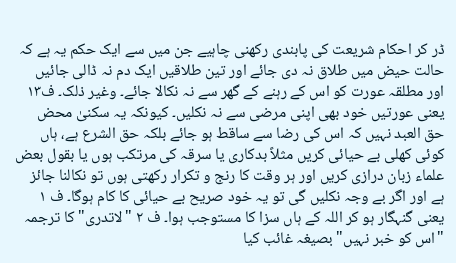ڈر کر احکام شریعت کی پابندی رکھنی چاہیے جن میں سے ایک حکم یہ ہے کہ حالت حیض میں طلاق نہ دی جائے اور تین طلاقیں ایک دم نہ ڈالی جائیں اور مطلقہ عورت کو اس کے رہنے کے گھر سے نہ نکالا جائے۔ وغیر ذلک۔ ف۱۳ یعنی عورتیں خود بھی اپنی مرضی سے نہ نکلیں۔ کیونکہ یہ سکنیٰ محض حق العبد نہیں کہ اس کی رضا سے ساقط ہو جائے بلکہ حق الشرع ہے، ہاں کوئی کھلی بے حیائی کریں مثلاً بدکاری یا سرقہ کی مرتکب ہوں یا بقول بعض علماء زبان درازی کریں اور ہر وقت کا رنج و تکرار رکھتی ہوں تو نکالنا جائز ہے اور اگر بے وجہ نکلیں گی تو یہ خود صریح بے حیائی کا کام ہوگا۔ ف ۱ یعنی گنہگار ہو کر اللہ کے ہاں سزا کا مستوجب ہوا۔ ف ۲ "لاتدری" کا ترجمہ "اس کو خبر نہیں" بصیغہ غائب کیا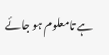ہے تامعلوم ہو جائے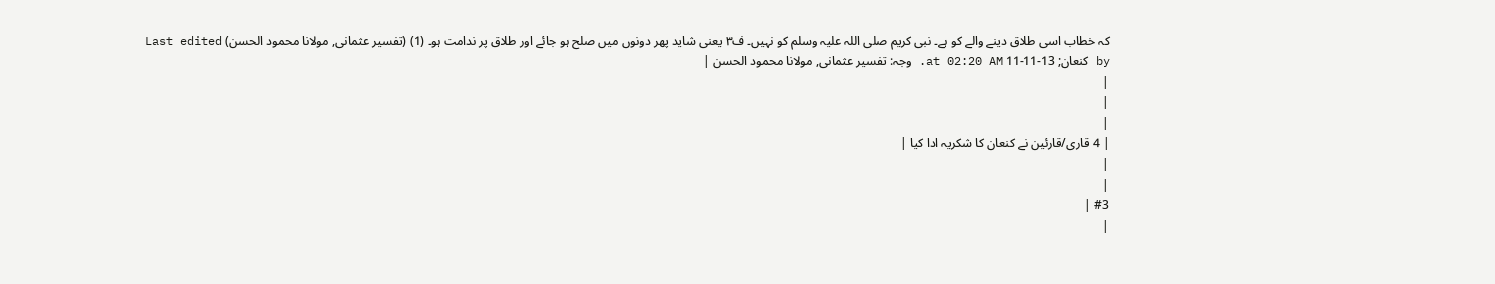کہ خطاب اسی طلاق دینے والے کو ہے۔ نبی کریم صلی اللہ علیہ وسلم کو نہیں۔ ف۳ یعنی شاید پھر دونوں میں صلح ہو جائے اور طلاق پر ندامت ہو۔ (1) (تفسیر عثمانی, مولانا محمود الحسن) Last edited by کنعان; 13-11-11 at 02:20 AM. وجہ: تفسیر عثمانی, مولانا محمود الحسن |
|
|
|
| 4 قاری/قارئین نے کنعان کا شکریہ ادا کیا |
|
|
#3 |
|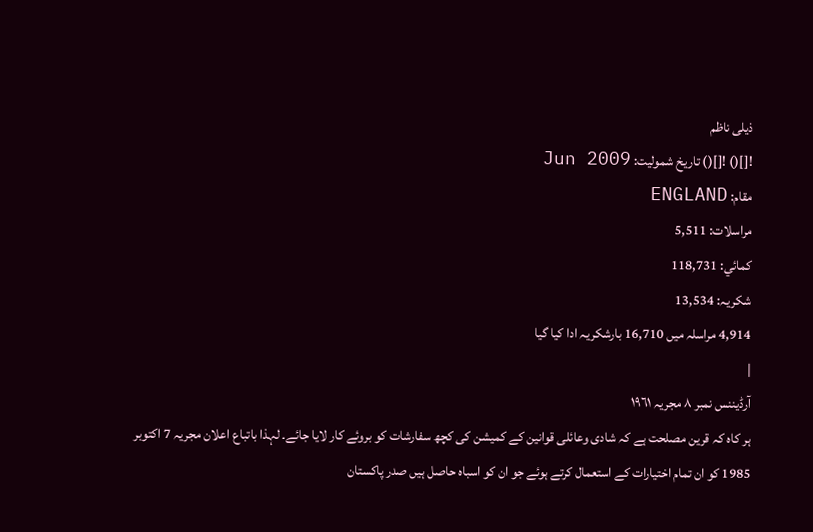ذیلی ناظم
![]() ![]() تاریخ شمولیت: Jun 2009
مقام: ENGLAND
مراسلات: 5,511
کمائي: 118,731
شکریہ: 13,534
4,914 مراسلہ میں 16,710 بارشکریہ ادا کیا گیا
|
آرڈیننس نمبر ۸ مجریہ ١۹٦١
ہر کاہ کہ قرین مصلحت ہے کہ شادی وعائلی قوانین کے کمیشن کی کچھ سفارشات کو بروئے کار لایا جائے۔ لہذا باتباع اعلان مجريہ 7 اکتوبر 1985 کو ان تمام اختیارات کے استعمال کرتے ہوئے جو ان کو اسباہ حاصل ہیں صدر پاکستان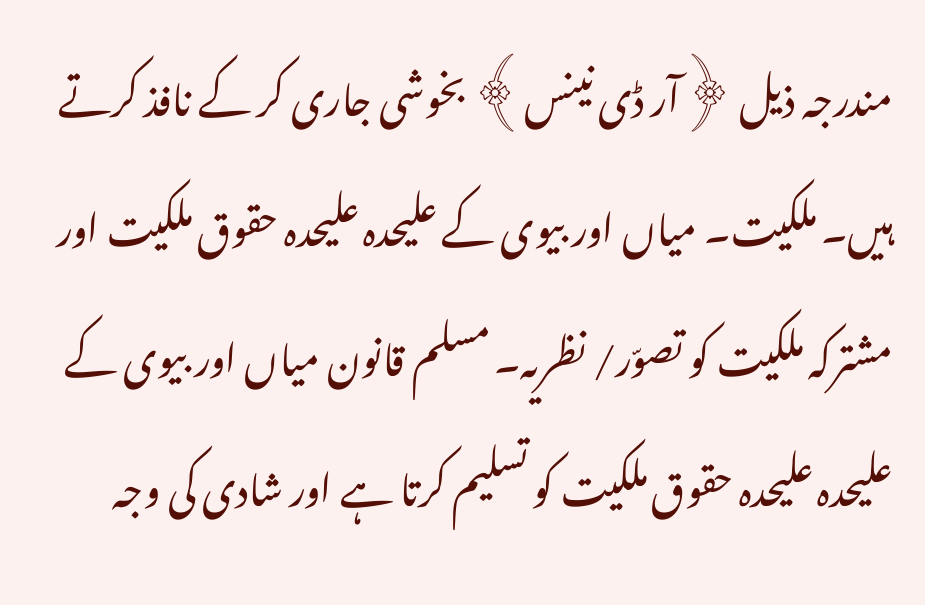مندرجہ ذیل ﴿آر ڈی نینس﴾ بخوشی جاری کر کے نافذ کرتے ہیں۔ ملکیت۔ میاں اور بیوی کے علیحدہ علیحدہ حقوق ملکیت اور مشترکہ ملکیت کو تصوّر/ نظریہ۔ مسلم قانون میاں اور بیوی کے علیحدہ علیحدہ حقوق ملکیت کو تسلیم کرتا ہے اور شادی کی وجہ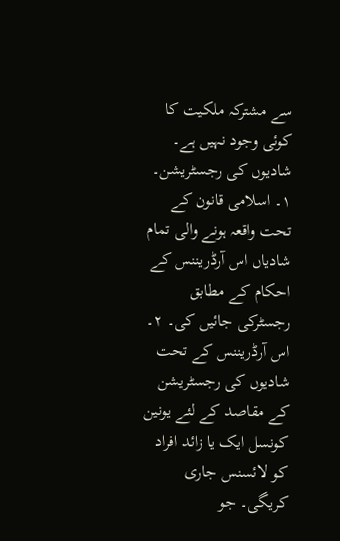سے مشترکہ ملکیت کا کوئی وجود نہیں ہے۔ شادیوں کی رجسٹریشن۔ ١۔ اسلامی قانون کے تحت واقعہ ہونے والی تمام شادیاں اس آرڈریننس کے احکام کے مطابق رجسٹرکی جائیں کی۔ ۲۔ اس آرڈریننس کے تحت شادیوں کی رجسٹریشن کے مقاصد کے لئے یونین کونسل ایک یا زائد افراد کو لائسنس جاری کریگی۔ جو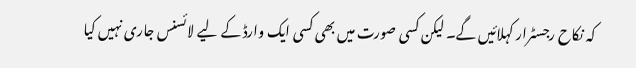کہ نکاح رجسٹرار کہلائیں گے۔ لیکن کسی صورت میں بھی کسی ایک وارڈ کے لیے لائسنس جاری نہیں کیا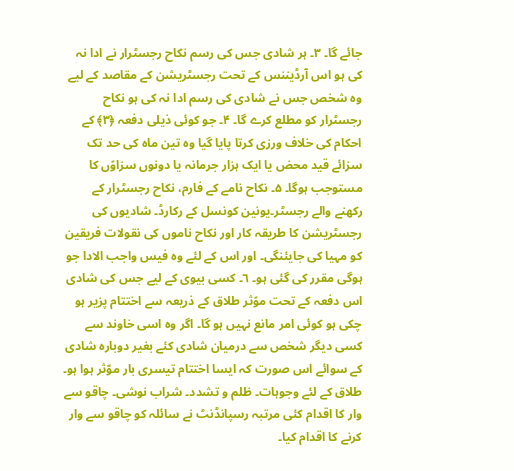جائے گا۔ ۳۔ ہر شادی جس کی رسم نکاح رجسٹرار نے ادا نہ کی ہو اس آرڈیننس کے تحت رجسٹریشن کے مقاصد کے لیے وہ شخص جس نے شادی کی رسم ادا نہ کی ہو نکاح رجسٹرار کو مطلع کرے گا۔ ۴۔ جو کوئی ذیلی دفعہ ﴿۳﴾ کے احکام کی خلاف ورزی کرتا پایا گیا وہ تین ماہ کی حد تک سزائے قید محض یا ایک ہزار جرمانہ یا دونوں سزاوًں کا مستوجب ہوگا۔ ۵۔ نکاح نامے کے فارم، نکاح رجسٹرار کے رکھنے والے رجسٹر۔یونین کونسل کے رکارڈ۔ شادیوں کی رجسٹریشن کا طریقہ کار اور نکاح ناموں کی نقولات فریقین کو مہیا کی جایئنگی۔ اور اس کے لئے وہ فیس واجب الادا جو ہوگی مقرر کی گئی ہو۔ ٦۔ کسی بیوی کے لیے جس کی شادی اس دفعہ کے تحت موًثر طلاق کے ذریعہ سے اختتام پزیر ہو چکی ہو کوئی امر مانع نہیں ہو گا۔ اگر وہ اسی خاوند سے کسی دیگر شخص سے درمیان شادی کئے بغیر دوبارہ شادی کے سوائے اس صورت کہ ایسا اختتام تیسری بار موّثر ہوا ہو۔ طلاق کے لئے وجوہات۔ ظلم و تشدد۔ شراب نوشی۔ چاقو سے وار کا اقدام کئی مرتبہ رسپانڈنٹ نے سائلہ کو چاقو سے وار کرنے کا اقدام کیا۔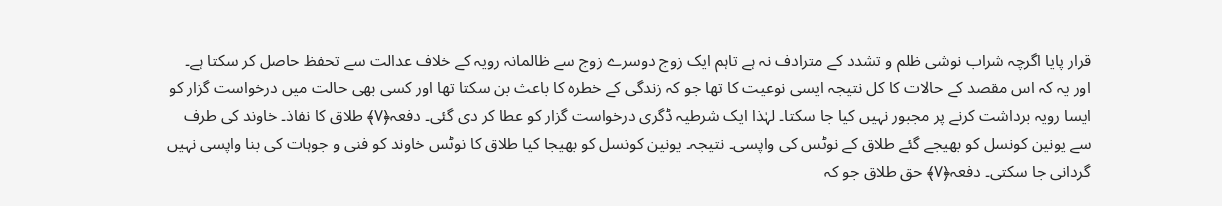قرار پایا اگرچہ شراب نوشی ظلم و تشدد کے مترادف نہ ہے تاہم ایک زوج دوسرے زوج سے ظالمانہ رویہ کے خلاف عدالت سے تحفظ حاصل کر سکتا ہے۔ اور یہ کہ اس مقصد کے حالات کا کل نتیجہ ایسی نوعیت کا تھا جو کہ زندگی کے خطرہ کا باعث بن سکتا تھا اور کسی بھی حالت میں درخواست گزار کو ایسا رویہ برداشت کرنے پر مجبور نہیں کیا جا سکتا۔ لہٰذا ایک شرطیہ ڈگری درخواست گزار کو عطا کر دی گئی۔ دفعہ﴿۷﴾ طلاق کا نفاذ۔ خاوند کی طرف سے یونین کونسل کو بھیجے گئے طلاق کے نوٹس کی واپسی۔ نتیجہ۔ یونین کونسل کو بھیجا کیا طلاق کا نوٹس خاوند کو فنی و جوہات کی بنا واپسی نہیں گردانی جا سکتی۔ دفعہ﴿۷﴾ حق طلاق جو کہ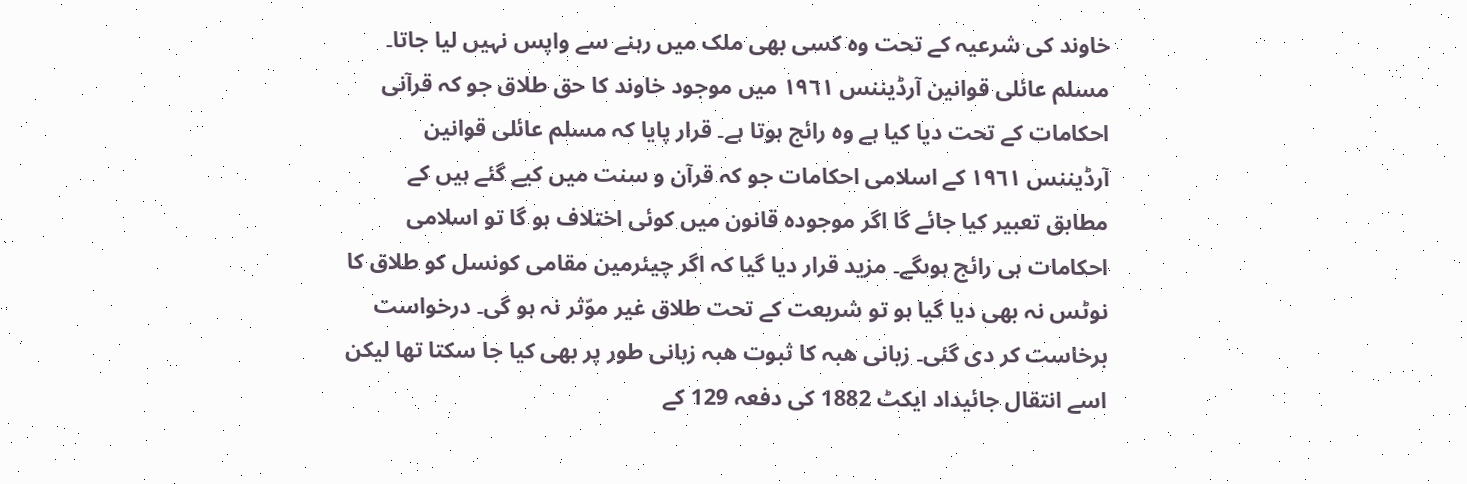خاوند کی شرعیہ کے تحت وہ کسی بھی ملک میں رہنے سے واپس نہیں لیا جاتا۔ مسلم عائلی قوانین آرڈیننس ١۹٦١ میں موجود خاوند کا حق طلاق جو کہ قرآنی احکامات کے تحت دیا کیا ہے وہ رائج ہوتا ہے۔ قرار پایا کہ مسلم عائلی قوانین آرڈیننس ١۹٦١ کے اسلامی احکامات جو کہ قرآن و سنت میں کیے گئے ہیں کے مطابق تعبیر کیا جائے گا اگر موجودہ قانون میں کوئی اختلاف ہو گا تو اسلامی احکامات ہی رائج ہوںگے۔ مزید قرار دیا گیا کہ اگر چیئرمین مقامی کونسل کو طلاق کا نوٹس نہ بھی دیا گیا ہو تو شریعت کے تحت طلاق غیر موّثر نہ ہو گی۔ درخواست برخاست کر دی گئی۔ زبانی ھبہ کا ثبوت ھبہ زبانی طور پر بھی کیا جا سکتا تھا لیکن اسے انتقال جائیداد ایکٹ 1882 کی دفعہ 129 کے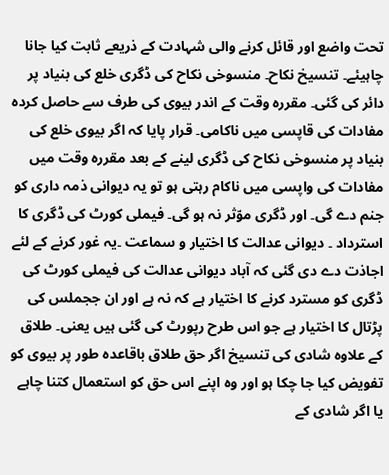تحت واضع اور قائل کرنے والی شہادت کے ذریعے ثابت کیا جانا چاہیئے۔ تنسیخ نکاح۔ منسوخی نکاح کی ڈگری خلع کی بنیاد پر دائر کی گئی۔ مقررہ وقت کے اندر بیوی کی طرف سے حاصل کردہ مفادات کی قاپسی میں ناکامی۔ قرار پایا کہ اگر بیوی خلع کی بنیاد پر منسوخی نکاح کی ڈگری لینے کے بعد مقررہ وقت میں مفادات کی واپسی میں ناکام رہتی ہو تو یہ دیوانی ذمہ داری کو جنم دے گی۔ اور ڈگری موّثر نہ ہو گی۔ فیملی کورٹ کی ڈگری کا استرداد ۔ دیوانی عدالت کا اختیار و سماعت ۔یہ غور کرنے کے لئے اجاذت دے دی گئی کہ آباد دیوانی عدالت کی فیملی کورٹ کی ڈگری کو مسترد کرنے کا اختیار ہے کہ نہ ہے اور ان ججملس کی پڑتال کا اختیار ہے جو اس طرح رپورٹ کی گئی ہیں یعنی۔ طلاق کے علاوہ شادی کی تنسیخ اگر حق طلاق باقاعدہ طور پر بیوی کو تفویض کیا جا چکا ہو اور وہ اپنے اس حق کو استعمال کتنا چاہے یا اگر شادی کے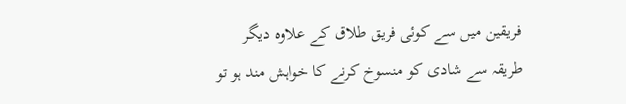فریقین میں سے کوئی فریق طلاق کے علاوہ دیگر طریقہ سے شادی کو منسوخ کرنے کا خواہش مند ہو تو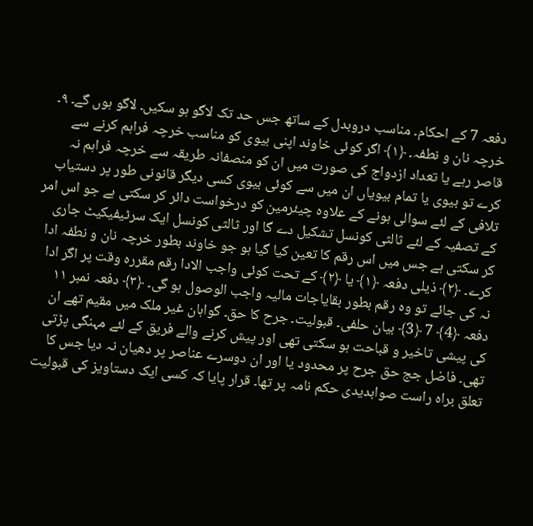دفعہ 7 کے احکام۔ مناسب دروبدل کے ساتھ جس حد تک لاگو ہو سکیں۔ لاگو ہوں گے۔ ۹۔ خرچہ نان و نطفہ۔ ﴿١﴾ اگر کوئی خاوند اپنی بیوی کو مناسب خرچہ فراہم کرنے سے قاصر رہے یا تعداد ازدواج کی صورت میں ان کو منصفانہ طریقہ سے خرچہ فراہم نہ کرے تو بیوی یا تمام بیویاں ان میں سے کوئی بیوی کسی دیگر قانونی طور پر دستیاب تلافی کے لئے سوالی ہونے کے علاوہ چیئرمین کو درخواست دائر کر سکتی ہے جو اس امر کے تصفیہ کے لئے ثالثی کونسل تشکیل دے گا اور ثالثی کونسل ایک سرٹیفیکیٹ جاری کر سکتی ہے جس میں اس رقم کا تعین کیا گیا ہو جو خاوند بطور خرچہ نان و نطفہ ادا کرے۔ ﴿۲﴾ ذیلی دفعہ ﴿١﴾ یا ﴿۲﴾ کے تحت کوئی واجب الادا رقم مقررہ وقت پر اگر ادا نہ کی جائے تو وہ رقم بطور بقایاجات مالیہ واجب الوصول ہو گی۔ ﴿۳﴾ دفعہ نمبر ١١ دفعہ ﴿4﴾ 7 ﴿3﴾ بیان حلفی۔ قبولیت۔ جرح کا حق۔ گواہان غیر ملک میں مقیم تھے ان کی پیشی تاخیر و قباحت ہو سکتی تھی اور پیش کرنے والے فریق کے لئے مہنگی پڑتی تھی۔ فاضل جج حق جرح پر محدود یا اور ان دوسرے عناصر پر دھیان نہ دیا جس کا تعلق براہ راست صوابدیدی حکم نامہ پر تھا۔ قرار پایا کہ کسی ایک دستاویز کی قبولیت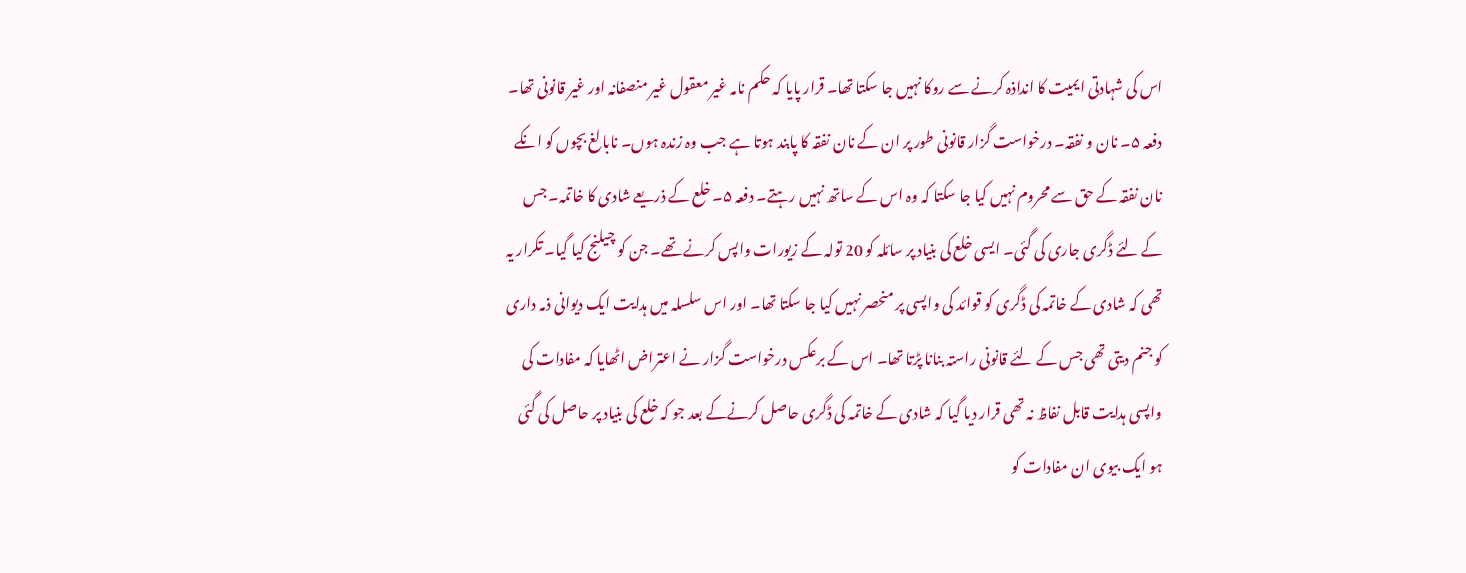اس کی شہادتی ایمیت کا انداذہ کرنے سے روکا نہیں جا سکتا تھا۔ قرار پایا کہ حکم نامہ غیر معقول غیر منصفانہ اور غیر قانونی تھا۔ دفعہ ۵۔ نان و نفقہ۔ درخواست گزار قانونی طور پر ان کے نان نفقہ کا پابند ہوتا ہے جب وہ زندہ ہوں۔ نابالغ بچوں کو انکے نان نفقہ کے حق سے محروم نہیں کیا جا سکتا کہ وہ اس کے ساتھ نہیں رہتے۔ دفعہ ۵۔ خلع کے ذریعے شادی کا خاتمہ۔ جس کے لئے ڈگری جاری کی گئی۔ ایسی خلع کی بنیاد پر سائلہ کو 20 تولہ کے زیورات واپس کرنے تھے۔ جن کو چیلنج کیا گیا۔ تکرار یہ تھی کہ شادی کے خاتمہ کی ڈگری کو قوائد کی واپسی پر منحصر نہیں کیا جا سکتا تھا۔ اور اس سلسلہ میں ہدایت ایک دیوانی ذمہ داری کو جنم دیتی تھی جس کے لئے قانونی راستہ بنانا پڑتا تھا۔ اس کے برعکس درخواست گزار نے اعتراض اٹھایا کہ مفادات کی واپسی ہدایت قابل نفاظ نہ تھی قرار دیا گیا کہ شادی کے خاتمہ کی ڈگری حاصل کرنےکے بعد جو کہ خلع کی بنیاد پر حاصل کی گئی ہو ایک بیوی ان مفادات کو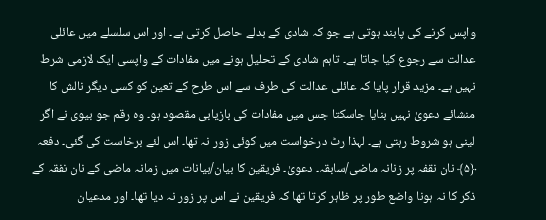واپس کرنے کی پابند ہوتی ہے جو کہ شادی کے بدلے حاصل کرتی ہے۔ اور اس سلسلے میں عائلی عدالت سے رجوع کیا جاتا ہے۔ تاہم شادی کے تحلیل ہونے میں مفادات کے واپسی ایک لازمی شرط نہیں ہے۔ مزید قرار پایا کہ عائلی عدالت کی طرف سے اس طرح کے تعین کو کسی دیگر نالش کا منشائے دعویٰ نہیں بنایا جاسکتا جس میں مفادات کی بازیابی مقصود ہو۔ وہ رقم جو بیوی نے اگر لینی ہو شروط رہتی ہے۔ لہذا رٹ درخواست میں کوئی زور نہ تھا۔ اس لئے برخاست کی گئی۔ دفعہ ﴿۵﴾ نان نقفہ پر زنانہ ماضی/سابقہ۔ دعویٰ۔ فریقین کا بیان/بیانات میں زمانہ ماضی کے نان نفقہ کے ذکر کا نہ ہونا واضع طور پر ظاہر کرتا تھا کہ فریقین نے اس پر زور نہ دیا تھا۔ اور مدعیان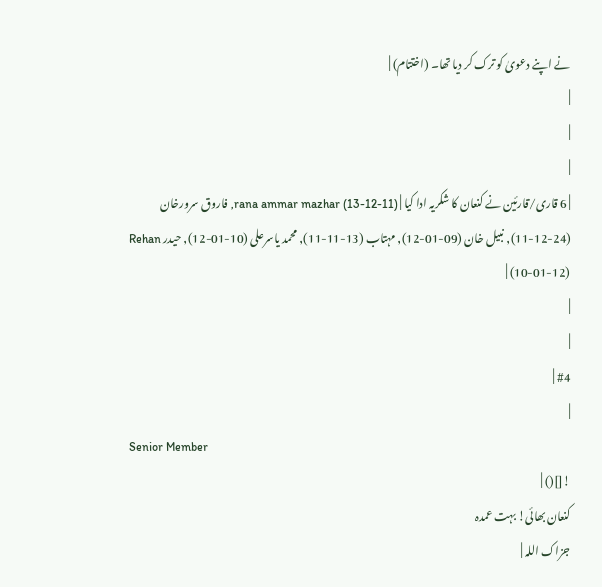نے اپنے دعویٰ کو ترک کر دیا تھا۔ (اختتام) |
|
|
|
| 6 قاری/قارئین نے کنعان کا شکریہ ادا کیا | rana ammar mazhar (13-12-11), فاروق سرورخان (24-12-11), نبیل خان (09-01-12), مہتاب (13-11-11), محمد یاسرعلی (10-01-12), حیدر Rehan (10-01-12) |
|
|
#4 |
|
Senior Member
![]() |
کنعان بھائی! بہت عمدہ
جزاک اللہ |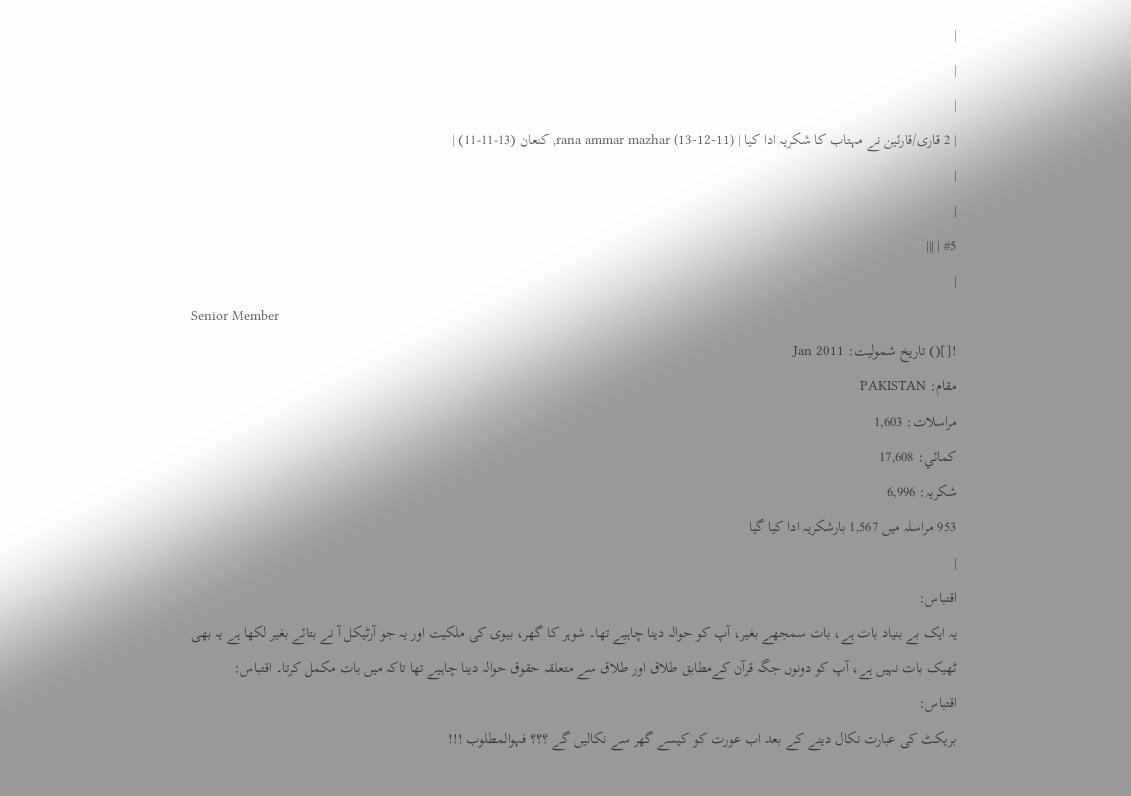|
|
|
| 2 قاری/قارئین نے مہتاب کا شکریہ ادا کیا | rana ammar mazhar (13-12-11), کنعان (13-11-11) |
|
|
#5 | |||
|
Senior Member
![]() تاریخ شمولیت: Jan 2011
مقام: PAKISTAN
مراسلات: 1,603
کمائي: 17,608
شکریہ: 6,996
953 مراسلہ میں 1,567 بارشکریہ ادا کیا گیا
|
اقتباس:
یہ ایک بے بنیاد بات ہے، بات سمجھے بغیر، آپ کو حوالہ دینا چاہیے تھا۔ شوہر کا گھر، بیوی کی ملکیت اور یہ جو آرٹیکل آ نے بتائے بغیر لکھا ہے یہ بھی ٹھیک بات نہیں ہے، آپ کو دونوں جگہ قرآن کےمطابق طلاق اور طلاق سے متعلقہ حقوق حوالہ دینا چاہیے تھا تاکہ میں بات مکمل کرتا۔ اقتباس:
اقتباس:
بریکٹ کی عبارت نکال دینے کے بعد اب عورت کو کیسے گھر سے نکالیں گے ؟؟؟ فہوالمطلوب !!!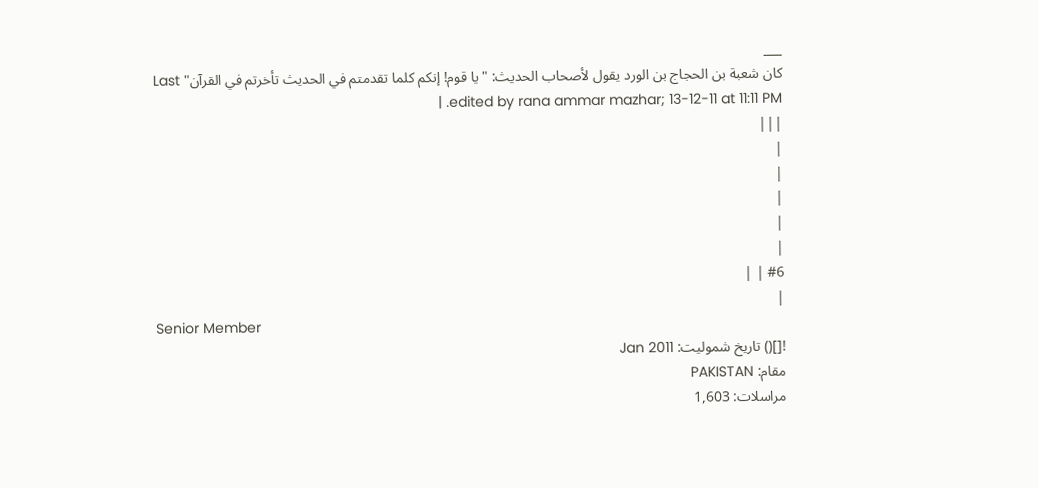___
كان شعبة بن الحجاج بن الورد يقول لأصحاب الحديث: "يا قوم! إنكم كلما تقدمتم في الحديث تأخرتم في القرآن" Last edited by rana ammar mazhar; 13-12-11 at 11:11 PM. |
|||
|
|
|
|
|
#6 | |
|
Senior Member
![]() تاریخ شمولیت: Jan 2011
مقام: PAKISTAN
مراسلات: 1,603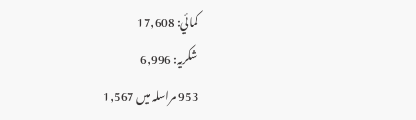کمائي: 17,608
شکریہ: 6,996
953 مراسلہ میں 1,567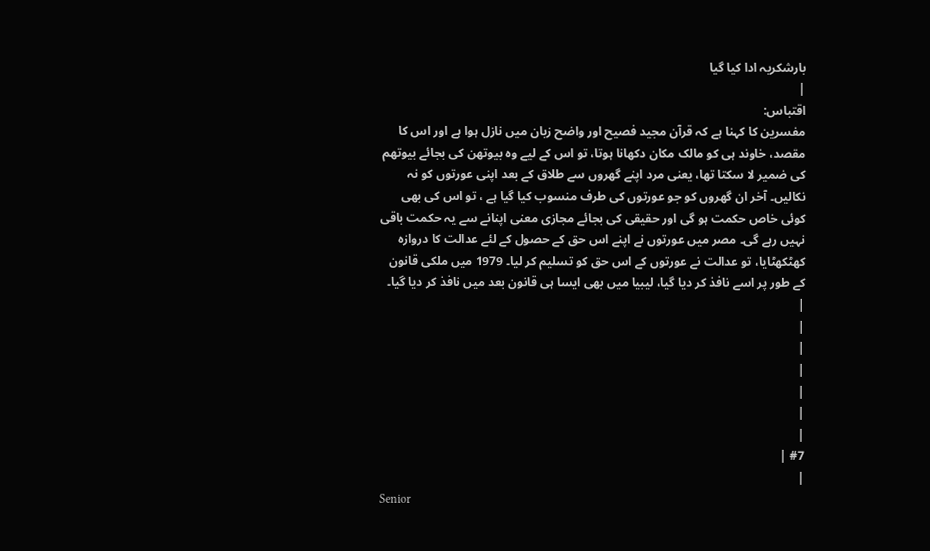بارشکریہ ادا کیا گیا
|
اقتباس:
مفسرین کا کہنا ہے کہ قرآن مجید فصیح اور واضح زبان میں نازل ہوا ہے اور اس کا مقصد، خاوند ہی کو مالک مکان دکھانا ہوتا، تو اس کے لیے وہ بیوتھن کی بجائے بیوتھم کی ضمیر لا سکتا تھا، یعنی مرد اپنے گھروں سے طلاق کے بعد اپنی عورتوں کو نہ نکالیں۔ آخر ان گھروں کو جو عورتوں کی طرف منسوب کیا گیا ہے ، تو اس کی بھی کوئی خاص حکمت ہو گی اور حقیقی کی بجائے مجازی معنی اپنانے سے یہ حکمت باقی نہیں رہے گی۔ مصر میں عورتوں نے اپنے اس حق کے حصول کے لئے عدالت کا دروازہ کھٹکھٹایا، تو عدالت نے عورتوں کے اس حق کو تسلیم کر لیا۔ 1979 میں ملکی قانون کے طور پر اسے نافذ کر دیا گیا، لیبیا میں بھی ایسا ہی قانون بعد میں نافذ کر دیا گیا۔ |
|
|
|
|
|
|
#7 |
|
Senior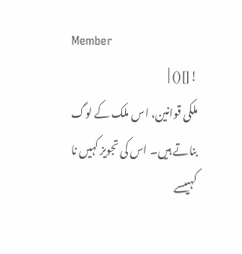Member
![]() |
ملکی قوانین، اس ملک کے لوگ بناتے ہیں۔ اس کی تجویز کہیں نا کہیںسے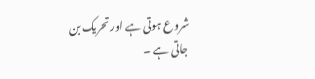شروع ہوتی ہے اور تحریک بن جاتی ہے ۔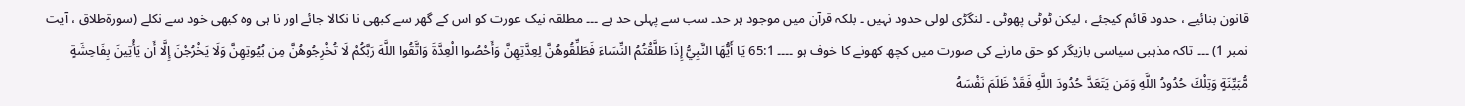قانون بنائیے ، حدود قائم کیجئے ، لیکن ٹوٹی پھوٹی ۔ لنگڑی لولی حدود نہیں ۔ بلکہ قرآن میں موجود ہر حد۔ سب سے پہلی حد ہے ۔۔۔ مطلقہ نیک عورت کو اس کے گھر سے کبھی نا نکالا جائے اور نا ہی وہ کبھی خود سے نکلے (سورۃطلاق ، آیت نمبر 1) ۔۔۔ تاکہ مذہبی سیاسی بازیگر کو حق مارنے کی صورت میں کچھ کھونے کا خوف ہو ۔۔۔۔ 65:1 يَا أَيُّهَا النَّبِيُّ إِذَا طَلَّقْتُمُ النِّسَاءَ فَطَلِّقُوهُنَّ لِعِدَّتِهِنَّ وَأَحْصُوا الْعِدَّةَ وَاتَّقُوا اللَّهَ رَبَّكُمْ لَا تُخْرِجُوهُنَّ مِن بُيُوتِهِنَّ وَلَا يَخْرُجْنَ إِلَّا أَن يَأْتِينَ بِفَاحِشَةٍ مُّبَيِّنَةٍ وَتِلْكَ حُدُودُ اللَّهِ وَمَن يَتَعَدَّ حُدُودَ اللَّهِ فَقَدْ ظَلَمَ نَفْسَهُ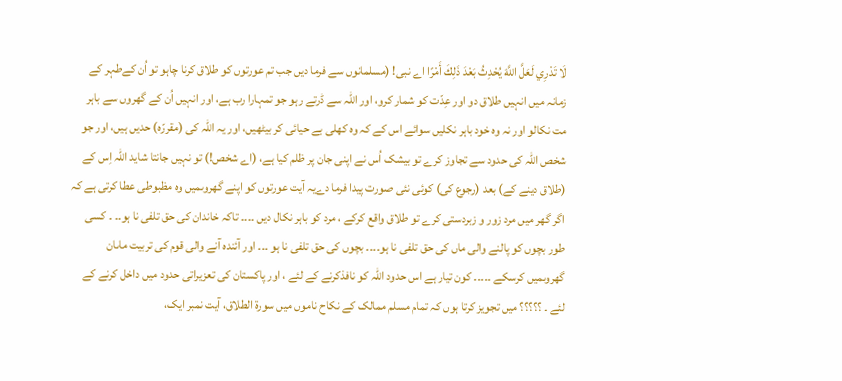لَا تَدْرِي لَعَلَّ اللَّهَ يُحْدِثُ بَعْدَ ذَلِكَ أَمْرًا اے نبی! (مسلمانوں سے فرما دیں جب تم عورتوں کو طلاق کرنا چاہو تو اُن کےطہر کے زمانہ میں انہیں طلاق دو اور عِدّت کو شمار کرو، اور اللہ سے ڈرتے رہو جو تمہارا رب ہے، اور انہیں اُن کے گھروں سے باہر مت نکالو اور نہ وہ خود باہر نکلیں سوائے اس کے کہ وہ کھلی بے حیائی کر بیٹھیں، اور یہ اللہ کی (مقررّہ) حدیں ہیں، اور جو شخص اللہ کی حدود سے تجاوز کرے تو بیشک اُس نے اپنی جان پر ظلم کیا ہے، (اے شخص!) تو نہیں جانتا شاید اللہ اِس کے (طلاق دینے کے) بعد (رجوع کی) کوئی نئی صورت پیدا فرما دےیہ آیت عورتوں کو اپنے گھروںمیں وہ مظبوطی عطا کرتی ہے کہ اگر گھر میں مرد زور و زبردستی کرے تو طلاق واقع کرکے ، مرد کو باہر نکال دیں ۔۔۔۔ تاکہ خاندان کی حق تلفی نا ہو۔۔ ۔ کسی طور بچوں کو پالنے والی ماں کی حق تلفی نا ہو۔۔۔۔ بچوں کی حق تلفی نا ہو ۔۔۔ اور آئندہ آنے والی قوم کی تربیت ماںان گھروںمیں کرسکے ۔۔۔۔۔ کون تیار ہے اس حدود اللہ کو نافذکرنے کے لئے ، اور پاکستان کی تعزیراتی حدود میں داخل کرنے کے لئے ۔ ؟؟؟؟؟ میں تجویز کرتا ہوں کہ تمام مسلم ممالک کے نکاح ناموں میں سورۃ الطلاق، آیت نمبر ایک،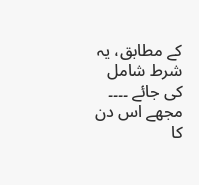کے مطابق، یہ شرط شامل کی جائے ۔۔۔۔ مجھے اس دن کا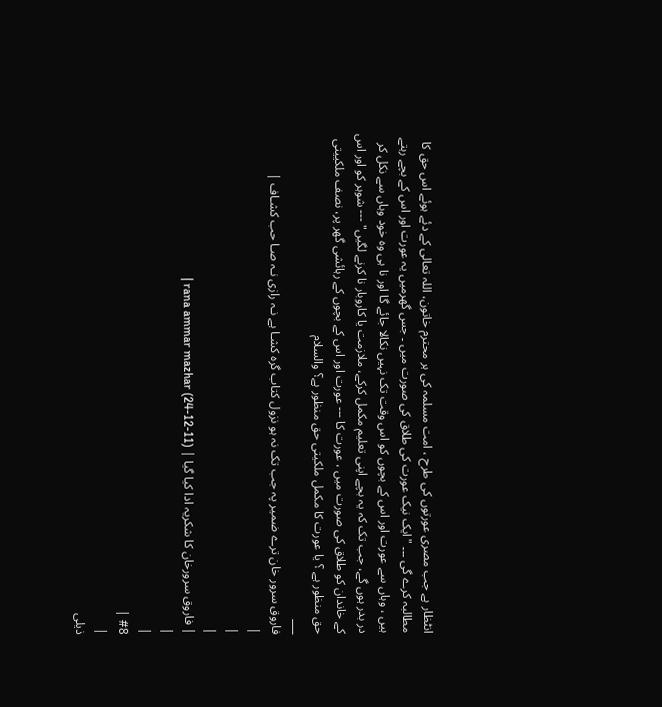انٹظار ہے جب مصری عورتوں کی طرح ، امت مسلمہ کی ہر محترم خاتون، اللہ تعالی کے دئے ہوئے اس حق کا مطالبہ کرے گی ۔۔۔ "ایک نیک عورت کی طلاق کی صورت میں ۔ جس گھرمیں یہ عورت اور اس کے بچے رہتے ہیں ، وہاں سے عورت اور اس کے بچوں کو اس وقت تک نہیں نکالا جائے گا اور نا ہی وہ خود وہاں سے نکل کر در بدر ہوں گے، جب تک کہ یہ بچے اپنی تعلیم مکمل کرکے، ملازمت یا کاروبار نا کرنے لگیں" --- شوہر کو اور اس کے خاندان کو طلاق کی صورت میں ، عورت کا --- عورت اور اس کے بچوں کے رہائشی گھر پر، نصف ملکییتی حق منظور ہے ؟ یا عورت کا مکمل ملکیتی حق منظور ہے؟ والسلام
___
فاروق سرور خان ترے ضمیر پہ جب تک نہ ہو نزول کتاب گرہ کشـا ہے نـہ رازی نـہ صـا حب کشـاف |
|
|
|
| فاروق سرورخان کا شکریہ ادا کیا گیا | rana ammar mazhar (24-12-11) |
|
|
#8 |
|
ذیلی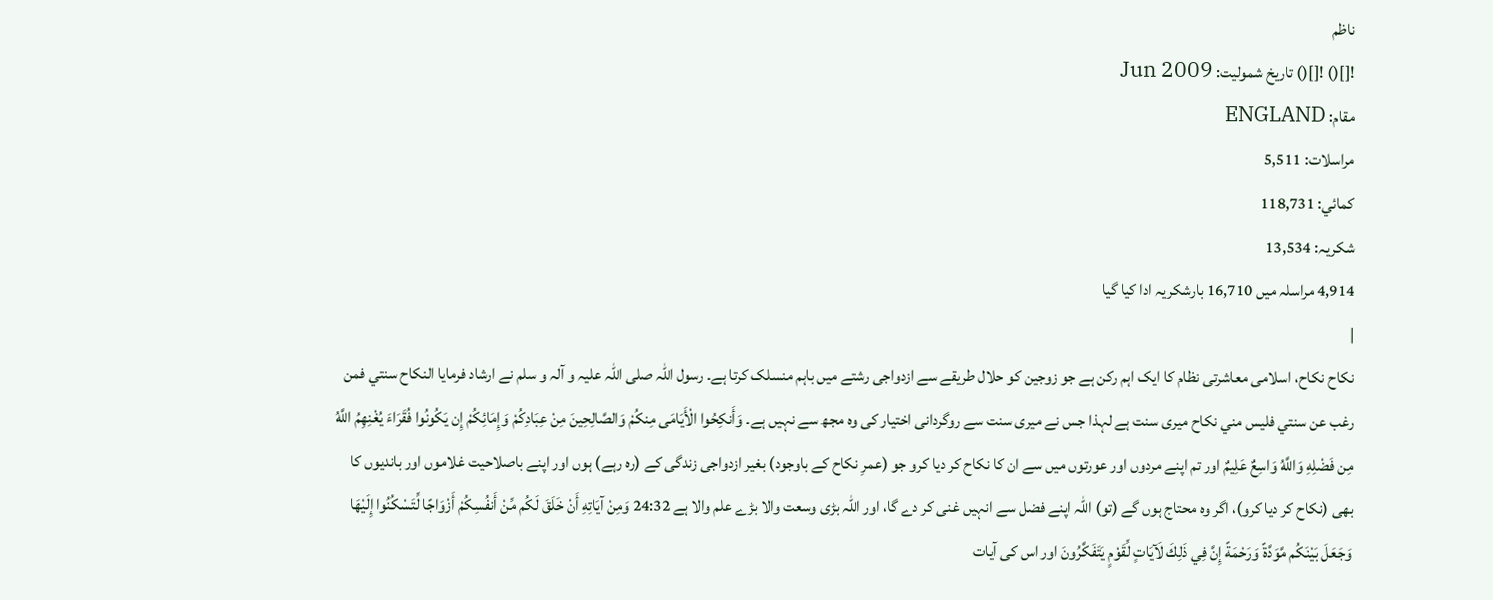ناظم
![]() ![]() تاریخ شمولیت: Jun 2009
مقام: ENGLAND
مراسلات: 5,511
کمائي: 118,731
شکریہ: 13,534
4,914 مراسلہ میں 16,710 بارشکریہ ادا کیا گیا
|
نکاح نکاح، اسلامی معاشرتی نظام کا ایک اہم رکن ہے جو زوجین کو حلال طریقے سے ازدواجی رشتے میں باہم منسلک کرتا ہے۔ رسول اللہ صلی اللہ علیہ و آلہ و سلم نے ارشاد فرمایا النكاح سنتي فمن رغب عن سنتي فليس مني نکاح میری سنت ہے لہذا جس نے میری سنت سے روگردانی اختیار کی وہ مجھ سے نہیں ہے۔ وَأَنكِحُوا الْأَيَامَى مِنكُمْ وَالصَّالِحِينَ مِنْ عِبَادِكُمْ وَإِمَائِكُمْ إِن يَكُونُوا فُقَرَاءَ يُغْنِهِمُ اللَّهُ مِن فَضْلِهِ وَاللَّهُ وَاسِعٌ عَلِيمٌ اور تم اپنے مردوں اور عورتوں میں سے ان کا نکاح کر دیا کرو جو (عمرِ نکاح کے باوجود) بغیر ازدواجی زندگی کے (رہ رہے) ہوں اور اپنے باصلاحیت غلاموں اور باندیوں کا بھی (نکاح کر دیا کرو)، اگر وہ محتاج ہوں گے (تو) اللہ اپنے فضل سے انہیں غنی کر دے گا، اور اللہ بڑی وسعت والا بڑے علم والا ہے 24:32 وَمِنْ آيَاتِهِ أَنْ خَلَقَ لَكُم مِّنْ أَنفُسِكُمْ أَزْوَاجًا لِّتَسْكُنُوا إِلَيْهَا وَجَعَلَ بَيْنَكُم مَّوَدَّةً وَرَحْمَةً إِنَّ فِي ذَلِكَ لَآيَاتٍ لِّقَوْمٍ يَتَفَكَّرُونَ اور اس کی آیات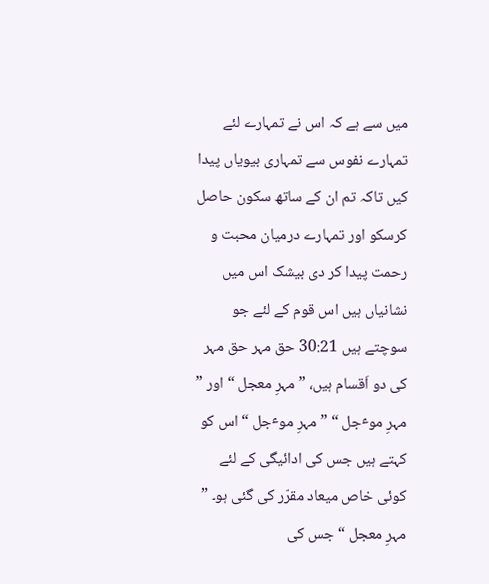میں سے ہے کہ اس نے تمہارے لئے تمہارے نفوس سے تمہاری بیویاں پیدا کیں تاکہ تم ان کے ساتھ سکون حاصل کرسکو اور تمہارے درمیان محبت و رحمت پیدا کر دی بیشک اس میں نشانیاں ہیں اس قوم کے لئے جو سوچتے ہیں 30:21 حق مہر حق مہر کی دو اَقسام ہیں، ” مہرِ معجل “ اور ” مہرِ موٴجل “ ” مہرِ موٴجل “ اس کو کہتے ہیں جس کی ادائیگی کے لئے کوئی خاص میعاد مقرّر کی گئی ہو۔ ” مہرِ معجل “ جس کی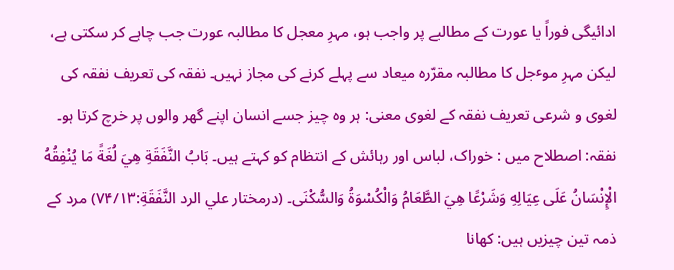ادائیگی فوراً یا عورت کے مطالبے پر واجب ہو، مہرِ معجل کا مطالبہ عورت جب چاہے کر سکتی ہے، لیکن مہرِ موٴجل کا مطالبہ مقرّرہ میعاد سے پہلے کرنے کی مجاز نہیں۔ نفقہ کی تعریف نفقہ کی لغوی و شرعی تعریف نفقہ کے لغوی معنی: ہر وہ چیز جسے انسان اپنے گھر والوں پر خرچ کرتا ہو۔ نفقہ: اصطلاح میں : خوراک، لباس اور رہائش کے انتظام کو کہتے ہیں۔ بَابُ النَّفَقَةِ هِيَ لُغَةً مَا يُنْفِقُهُ الْإِنْسَانُ عَلَى عِيَالِهِ وَشَرْعًا هِيَ الطَّعَامُ وَالْكُسْوَةُ وَالسُّكْنَى۔ (درمختار علي الرد النَّفَقَةِ:۷۴/۱۳) مرد كے ذمہ تین چیزیں ہیں: کھانا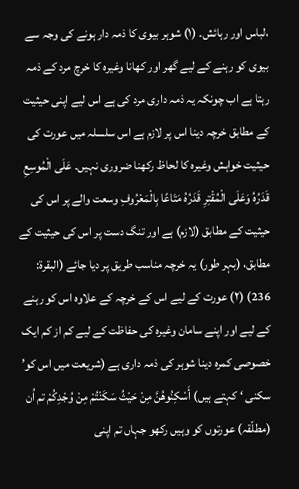،لباس اور رہائش۔ (۱) شوہر بیوی کا ذمہ دار ہونے کی وجہ سے بیوی کو رہنے کے لیے گھر اور کھانا وغیرہ کا خرچ مرد کے ذمہ رہتا ہے اب چونکہ یہ ذمہ داری مرد کی ہے اس لیے اپنی حیثیت کے مطابق خرچہ دینا اس پر لازم ہے اس سلسلہ میں عورت کی حیثیت خواہش وغیرہ کا لحاظ رکھنا ضروری نہیں۔ عَلَى الْمُوسِعِ قَدَرُهُ وَعَلَى الْمُقْتِرِ قَدَرُهُ مَتَاعًا بِالْمَعْرُوفِ وسعت والے پر اس کی حیثیت کے مطابق (لازم) ہے اور تنگ دست پر اس کی حیثیت کے مطابق، (بہر طور) یہ خرچہ مناسب طریق پر دیا جائے (البقرة: 236) (۲) عورت کے لیے اس کے خرچہ کے علاوہ اس کو رہنے کے لیے اور اپنے سامان وغیرہ کی حفاظت کے لیے کم از کم ایک خصوصی کمرہ دینا شوہر کی ذمہ داری ہے (شریعت میں اس کو’ سکنی ‘ کہتے ہیں) أَسْكِنُوهُنَّ مِنْ حَيْثُ سَكَنْتُمْ مِنْ وُجْدِكُمْ تم اُن (مطلّقہ) عورتوں کو وہیں رکھو جہاں تم اپنی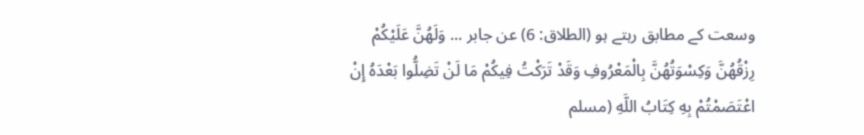وسعت کے مطابق رہتے ہو (الطلاق: 6) عن جابر ... وَلَهُنَّ عَلَيْكُمْ رِزْقُهُنَّ وَكِسْوَتُهُنَّ بِالْمَعْرُوفِ وَقَدْ تَرَكْتُ فِيكُمْ مَا لَنْ تَضِلُّوا بَعْدَهُ إِنْ اعْتَصَمْتُمْ بِهِ كِتَابُ اللَّهِ (مسلم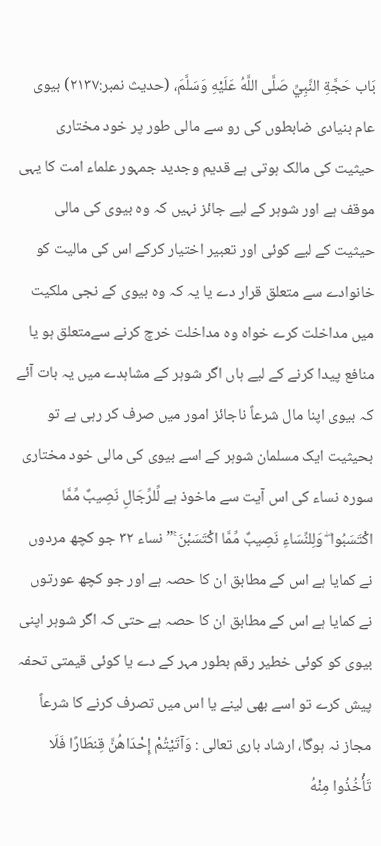بَاب حَجَّةِ النَّبِيِّ صَلَّى اللَّهُ عَلَيْهِ وَسَلَّمَ، (حدیث نمبر:۲۱۳۷) بیوی عام بنیادی ضابطوں کی رو سے مالی طور پر خود مختاری حیثیت کی مالک ہوتی ہے قدیم وجدید جمہور علماء امت کا یہی موقف ہے اور شوہر کے لیے جائز نہیں کہ وہ بیوی کی مالی حیثیت کے لیے کوئی اور تعبیر اختیار کرکے اس کی مالیت کو خانوادے سے متعلق قرار دے یا یہ کہ وہ بیوی کے نجی ملکیت میں مداخلت کرے خواہ وہ مداخلت خرچ کرنے سےمتعلق ہو یا منافع پیدا کرنے کے لیے ہاں اگر شوہر کے مشاہدے میں یہ بات آئے کہ بیوی اپنا مال شرعاً ناجائز امور میں صرف کر رہی ہے تو بحیثیت ایک مسلمان شوہر کے اسے بیوی کی مالی خود مختاری سورہ نساء کی اس آیت سے ماخوذ ہے لِّلرِّجَالِ نَصِيبٌ مِّمَّا اكْتَسَبُوا ۖ وَلِلنِّسَاءِ نَصِيبٌ مِّمَّا اكْتَسَبْنَ ۚ” نساء ۳۲ جو کچھ مردوں نے کمایا ہے اس کے مطابق ان کا حصہ ہے اور جو کچھ عورتوں نے کمایا ہے اس کے مطابق ان کا حصہ ہے حتی کہ اگر شوہر اپنی بیوی کو کوئی خطیر رقم بطور مہر کے دے یا کوئی قیمتی تحفہ پیش کرے تو اسے بھی لینے یا اس میں تصرف کرنے کا شرعاً مجاز نہ ہوگا، ارشاد باری تعالی : وَآتَيْتُمْ إِحْدَاهُنَّ قِنطَارًا فَلَا تَأْخُذُوا مِنْهُ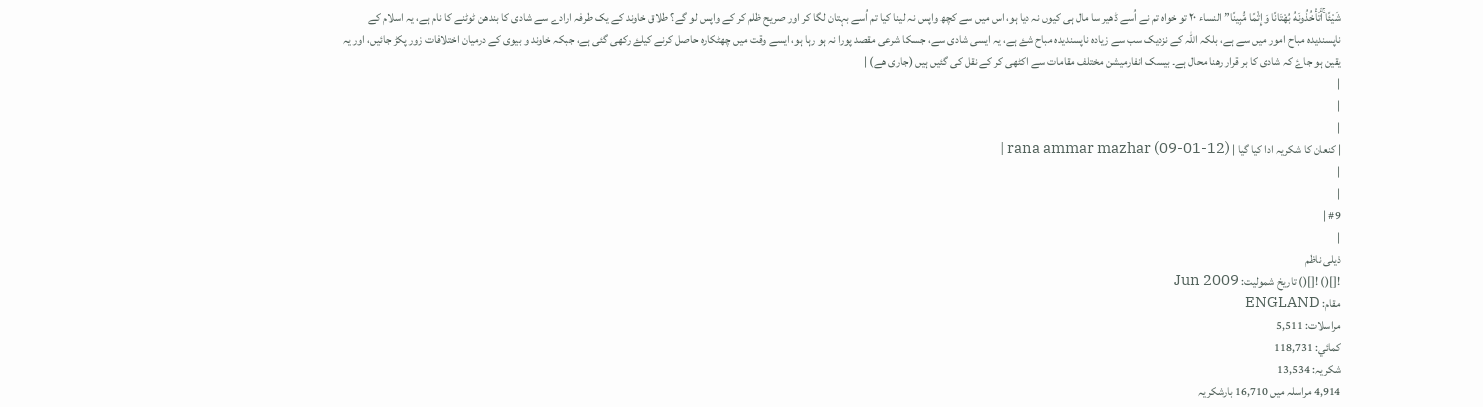شَيْئًا ۚأَتَأْخُذُونَهُ بُهْتَانًا وَإِثْمًا مُّبِينًا” النساء ۲۰ تو خواہ تم نے اُسے ڈھیر سا مال ہی کیوں نہ دیا ہو، اس میں سے کچھ واپس نہ لینا کیا تم اُسے بہتان لگا کر اور صریح ظلم کر کے واپس لو گے؟ طلاق خاوند کے یک طرفہ ارادے سے شادی کا بندھن ٹوٹنے کا نام ہے، یہ اسلام کے ناپسندیدہ مباح امور میں سے ہے، بلکہ اللہ کے نزدیک سب سے زیادہ ناپسندیدہ مباح شۓ ہے، یہ ایسی شادی سے، جسکا شرعی مقصد پورا نہ ہو رہا ہو، ایسے وقت میں چھٹکارہ حاصل کرنے کیلۓ رکھی گئی ہے، جبکہ خاوند و بیوی کے درمیان اختلافات زور پکڑ جائیں، اور یہ یقین ہو جاۓ کہ شادی کا بر قرار رھنا محال ہے۔ بیسک انفارمیشن مختلف مقامات سے اکٹھی کر کے نقل کی گئیں ہیں (جاری ھے) |
|
|
|
| کنعان کا شکریہ ادا کیا گیا | rana ammar mazhar (09-01-12) |
|
|
#9 |
|
ذیلی ناظم
![]() ![]() تاریخ شمولیت: Jun 2009
مقام: ENGLAND
مراسلات: 5,511
کمائي: 118,731
شکریہ: 13,534
4,914 مراسلہ میں 16,710 بارشکریہ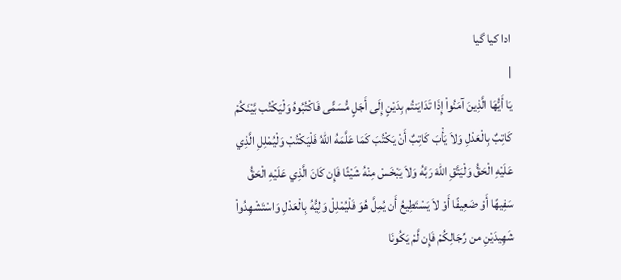ادا کیا گیا
|
يَا أَيُّهَا الَّذِينَ آمَنُواْ إِذَا تَدَايَنتُم بِدَيْنٍ إِلَى أَجَلٍ مُّسَمًّى فَاكْتُبُوهُ وَلْيَكْتُب بَّيْنَكُمْ كَاتِبٌ بِالْعَدْلِ وَلاَ يَأْبَ كَاتِبٌ أَنْ يَكْتُبَ كَمَا عَلَّمَهُ اللّهُ فَلْيَكْتُبْ وَلْيُمْلِلِ الَّذِي عَلَيْهِ الْحَقُّ وَلْيَتَّقِ اللّهَ رَبَّهُ وَلاَ يَبْخَسْ مِنْهُ شَيْئًا فَإِن كَانَ الَّذِي عَلَيْهِ الْحَقُّ سَفِيهًا أَوْ ضَعِيفًا أَوْ لاَ يَسْتَطِيعُ أَن يُمِلَّ هُوَ فَلْيُمْلِلْ وَلِيُّهُ بِالْعَدْلِ وَاسْتَشْهِدُواْ شَهِيدَيْنِ من رِّجَالِكُمْ فَإِن لَّمْ يَكُونَا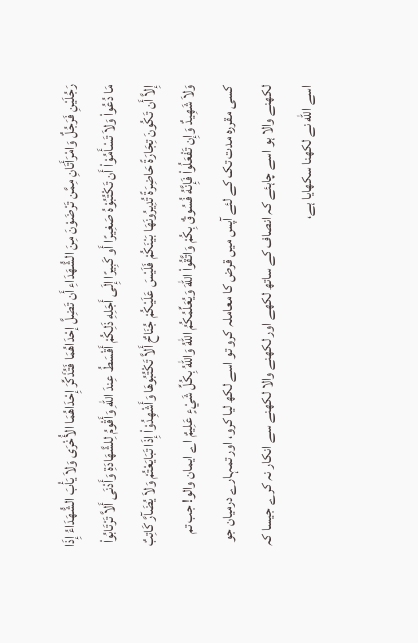رَجُلَيْنِ فَرَجُلٌ وَامْرَأَتَانِ مِمَّن تَرْضَوْنَ مِنَ الشُّهَدَاءِ أَن تَضِلَّ إحْدَاهُمَا فَتُذَكِّرَ إِحْدَاهُمَا الأُخْرَى وَلاَ يَأْبَ الشُّهَدَاءُ إِذَا مَا دُعُواْ وَلاَ تَسْأَمُوْاْ أَن تَكْتُبُوْهُ صَغِيرًا أَو كَبِيرًا إِلَى أَجَلِهِ ذَلِكُمْ أَقْسَطُ عِندَ اللّهِ وَأَقْومُ لِلشَّهَادَةِ وَأَدْنَى أَلاَّ تَرْتَابُواْ إِلاَّ أَن تَكُونَ تِجَارَةً حَاضِرَةً تُدِيرُونَهَا بَيْنَكُمْ فَلَيْسَ عَلَيْكُمْ جُنَاحٌ أَلاَّ تَكْتُبُوهَا وَأَشْهِدُوْاْ إِذَا تَبَايَعْتُمْ وَلاَ يُضَآرَّ كَاتِبٌ وَلاَ شَهِيدٌ وَإِن تَفْعَلُواْ فَإِنَّهُ فُسُوقٌ بِكُمْ وَاتَّقُواْ اللّهَ وَيُعَلِّمُكُمُ اللّهُ وَاللّهُ بِكُلِّ شَيْءٍ عَلِيمٌ اے ایمان والو! جب تم کسی مقررہ مدت تک کے لئے آپس میں قرض کا معاملہ کرو تو اسے لکھ لیا کرو، اور تمہارے درمیان جو لکھنے والا ہو اسے چاہئے کہ انصاف کے ساتھ لکھے اور لکھنے والا لکھنے سے انکار نہ کرے جیسا کہ اسے الله نے لکھنا سکھایا ہے،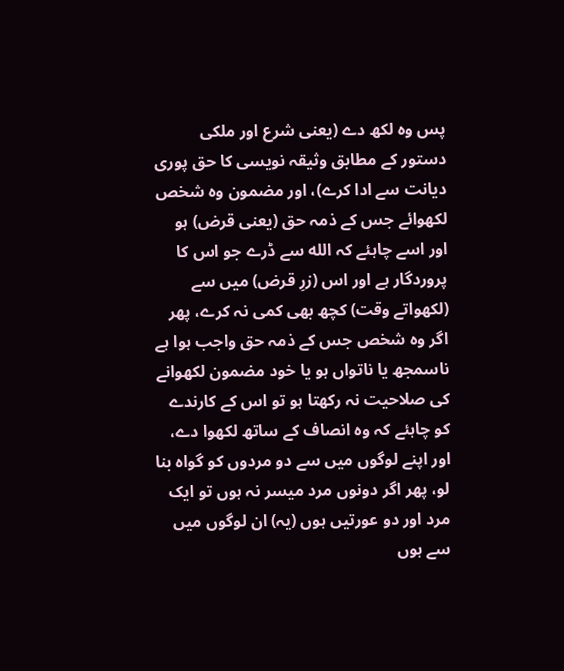پس وہ لکھ دے (یعنی شرع اور ملکی دستور کے مطابق وثیقہ نویسی کا حق پوری دیانت سے ادا کرے)، اور مضمون وہ شخص لکھوائے جس کے ذمہ حق (یعنی قرض) ہو اور اسے چاہئے کہ الله سے ڈرے جو اس کا پروردگار ہے اور اس (زرِ قرض) میں سے (لکھواتے وقت) کچھ بھی کمی نہ کرے، پھر اگر وہ شخص جس کے ذمہ حق واجب ہوا ہے ناسمجھ یا ناتواں ہو یا خود مضمون لکھوانے کی صلاحیت نہ رکھتا ہو تو اس کے کارندے کو چاہئے کہ وہ انصاف کے ساتھ لکھوا دے، اور اپنے لوگوں میں سے دو مردوں کو گواہ بنا لو، پھر اگر دونوں مرد میسر نہ ہوں تو ایک مرد اور دو عورتیں ہوں (یہ) ان لوگوں میں سے ہوں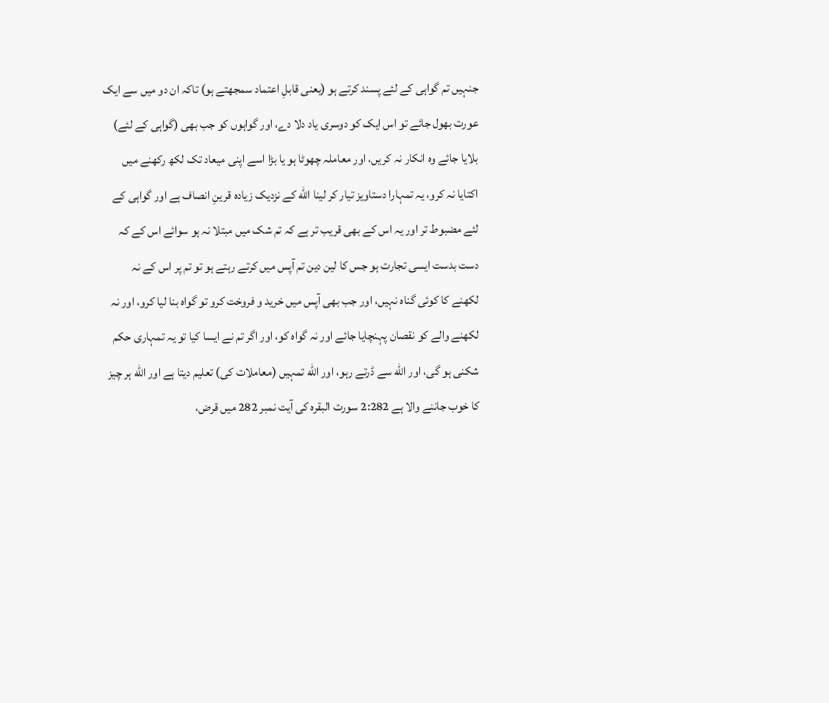جنہیں تم گواہی کے لئے پسند کرتے ہو (یعنی قابلِ اعتماد سمجھتے ہو) تاکہ ان دو میں سے ایک عورت بھول جائے تو اس ایک کو دوسری یاد دلا دے، اور گواہوں کو جب بھی (گواہی کے لئے) بلایا جائے وہ انکار نہ کریں، اور معاملہ چھوٹا ہو یا بڑا اسے اپنی میعاد تک لکھ رکھنے میں اکتایا نہ کرو، یہ تمہارا دستاویز تیار کر لینا الله کے نزدیک زیادہ قرینِ انصاف ہے اور گواہی کے لئے مضبوط تر اور یہ اس کے بھی قریب تر ہے کہ تم شک میں مبتلا نہ ہو سوائے اس کے کہ دست بدست ایسی تجارت ہو جس کا لین دین تم آپس میں کرتے رہتے ہو تو تم پر اس کے نہ لکھنے کا کوئی گناہ نہیں، اور جب بھی آپس میں خرید و فروخت کرو تو گواہ بنا لیا کرو، اور نہ لکھنے والے کو نقصان پہنچایا جائے اور نہ گواہ کو، اور اگر تم نے ایسا کیا تو یہ تمہاری حکم شکنی ہو گی، اور الله سے ڈرتے رہو، اور الله تمہیں (معاملات کی) تعلیم دیتا ہے اور الله ہر چیز کا خوب جاننے والا ہے 2:282 سورت البقرہ کی آیت نمبر 282 میں قرض،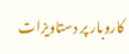کاروبار پر دستاویزات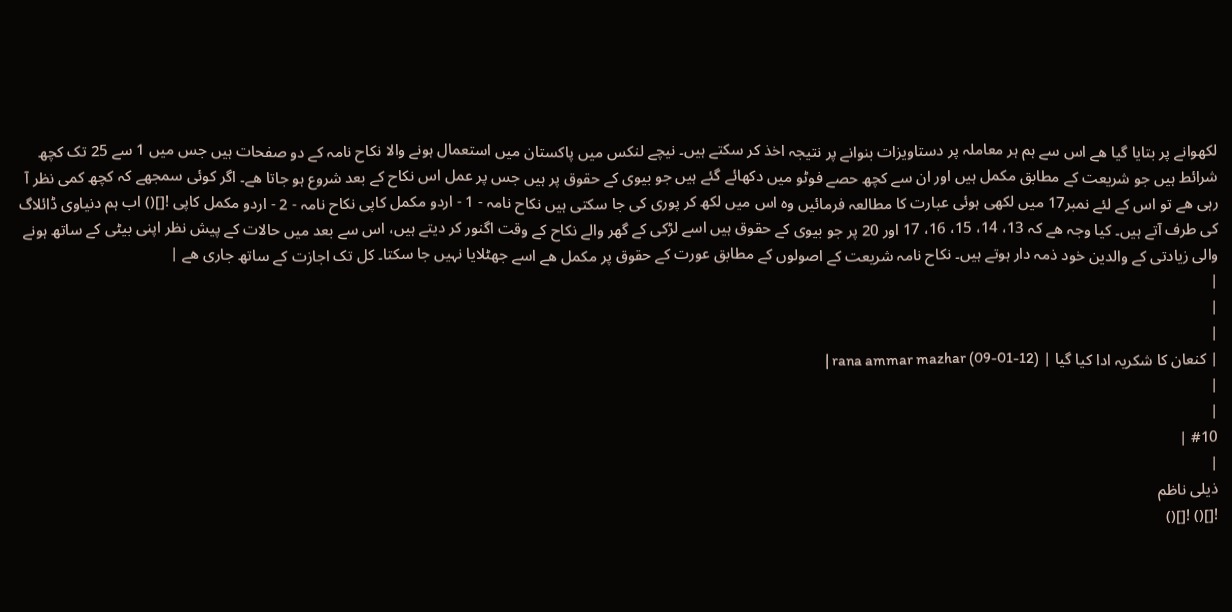لکھوانے پر بتایا گیا ھے اس سے ہم ہر معاملہ پر دستاویزات بنوانے پر نتیجہ اخذ کر سکتے ہیں۔ نیچے لنکس میں پاکستان میں استعمال ہونے والا نکاح نامہ کے دو صفحات ہیں جس میں 1 سے 25 تک کچھ شرائط ہیں جو شریعت کے مطابق مکمل ہیں اور ان سے کچھ حصے فوٹو میں دکھائے گئے ہیں جو بیوی کے حقوق پر ہیں جس پر عمل اس نکاح کے بعد شروع ہو جاتا ھے۔ اگر کوئی سمجھے کہ کچھ کمی نظر آ رہی ھے تو اس کے لئے نمبر17 میں لکھی ہوئی عبارت کا مطالعہ فرمائیں وہ اس میں لکھ کر پوری کی جا سکتی ہیں نکاح نامہ - 1 - اردو مکمل کاپی نکاح نامہ - 2 - اردو مکمل کاپی ![]() اب ہم دنیاوی ڈائلاگ کی طرف آتے ہیں۔ کیا وجہ ھے کہ 13، 14، 15، 16، 17 اور 20 پر جو بیوی کے حقوق ہیں اسے لڑکی کے گھر والے نکاح کے وقت اگنور کر دیتے ہیں، اس سے بعد میں حالات کے پیش نظر اپنی بیٹی کے ساتھ ہونے والی زیادتی کے والدین خود ذمہ دار ہوتے ہیں۔ نکاح نامہ شریعت کے اصولوں کے مطابق عورت کے حقوق پر مکمل ھے اسے جھٹلایا نہیں جا سکتا۔ کل تک اجازت کے ساتھ جاری ھے |
|
|
|
| کنعان کا شکریہ ادا کیا گیا | rana ammar mazhar (09-01-12) |
|
|
#10 |
|
ذیلی ناظم
![]() ![]()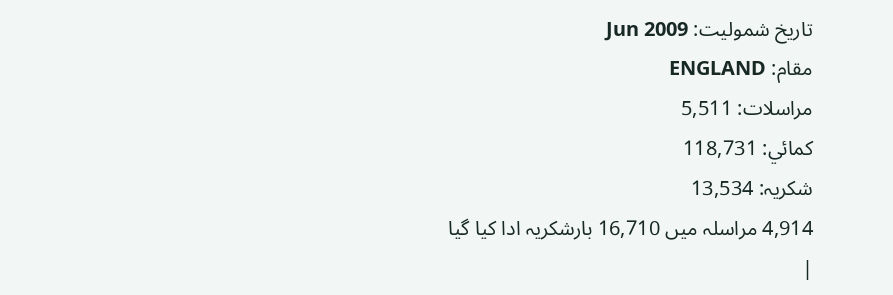تاریخ شمولیت: Jun 2009
مقام: ENGLAND
مراسلات: 5,511
کمائي: 118,731
شکریہ: 13,534
4,914 مراسلہ میں 16,710 بارشکریہ ادا کیا گیا
|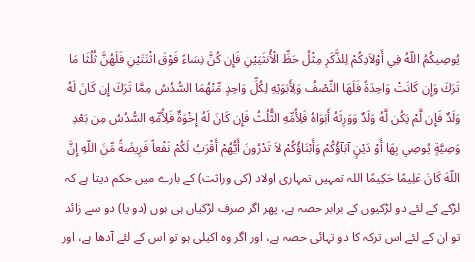يُوصِيكُمُ اللّهُ فِي أَوْلاَدِكُمْ لِلذَّكَرِ مِثْلُ حَظِّ الْأُنثَيَيْنِ فَإِن كُنَّ نِسَاءً فَوْقَ اثْنَتَيْنِ فَلَهُنَّ ثُلُثَا مَا تَرَكَ وَإِن كَانَتْ وَاحِدَةً فَلَهَا النِّصْفُ وَلِأَبَوَيْهِ لِكُلِّ وَاحِدٍ مِّنْهُمَا السُّدُسُ مِمَّا تَرَكَ إِن كَانَ لَهُ وَلَدٌ فَإِن لَّمْ يَكُن لَّهُ وَلَدٌ وَوَرِثَهُ أَبَوَاهُ فَلِأُمِّهِ الثُّلُثُ فَإِن كَانَ لَهُ إِخْوَةٌ فَلِأُمِّهِ السُّدُسُ مِن بَعْدِ وَصِيَّةٍ يُوصِي بِهَا أَوْ دَيْنٍ آبَآؤُكُمْ وَأَبْنَاؤُكُمْ لاَ تَدْرُونَ أَيُّهُمْ أَقْرَبُ لَكُمْ نَفْعاً فَرِيضَةً مِّنَ اللّهِ إِنَّ اللّهَ كَانَ عَلِيمًا حَكِيمًا اللہ تمہیں تمہاری اولاد (کی وراثت) کے بارے میں حکم دیتا ہے کہ لڑکے کے لئے دو لڑکیوں کے برابر حصہ ہے، پھر اگر صرف لڑکیاں ہی ہوں (دو یا) دو سے زائد تو ان کے لئے اس ترکہ کا دو تہائی حصہ ہے، اور اگر وہ اکیلی ہو تو اس کے لئے آدھا ہے، اور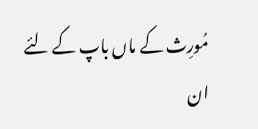مُورِث کے ماں باپ کے لئے ان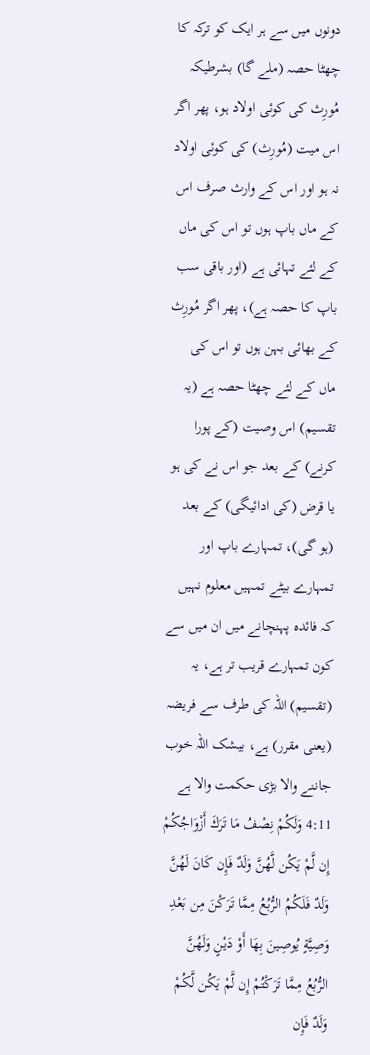دونوں میں سے ہر ایک کو ترکہ کا چھٹا حصہ (ملے گا) بشرطیکہ مُورِث کی کوئی اولاد ہو، پھر اگر اس میت (مُورِث) کی کوئی اولاد نہ ہو اور اس کے وارث صرف اس کے ماں باپ ہوں تو اس کی ماں کے لئے تہائی ہے (اور باقی سب باپ کا حصہ ہے)، پھر اگر مُورِث کے بھائی بہن ہوں تو اس کی ماں کے لئے چھٹا حصہ ہے (یہ تقسیم) اس وصیت (کے پورا کرنے) کے بعد جو اس نے کی ہو یا قرض (کی ادائیگی) کے بعد (ہو گی)، تمہارے باپ اور تمہارے بیٹے تمہیں معلوم نہیں کہ فائدہ پہنچانے میں ان میں سے کون تمہارے قریب تر ہے، یہ (تقسیم) اللہ کی طرف سے فریضہ (یعنی مقرر) ہے، بیشک اللہ خوب جاننے والا بڑی حکمت والا ہے 4:11 وَلَكُمْ نِصْفُ مَا تَرَكَ أَزْوَاجُكُمْ إِن لَّمْ يَكُن لَّهُنَّ وَلَدٌ فَإِن كَانَ لَهُنَّ وَلَدٌ فَلَكُمُ الرُّبُعُ مِمَّا تَرَكْنَ مِن بَعْدِ وَصِيَّةٍ يُوصِينَ بِهَا أَوْ دَيْنٍ وَلَهُنَّ الرُّبُعُ مِمَّا تَرَكْتُمْ إِن لَّمْ يَكُن لَّكُمْ وَلَدٌ فَإِن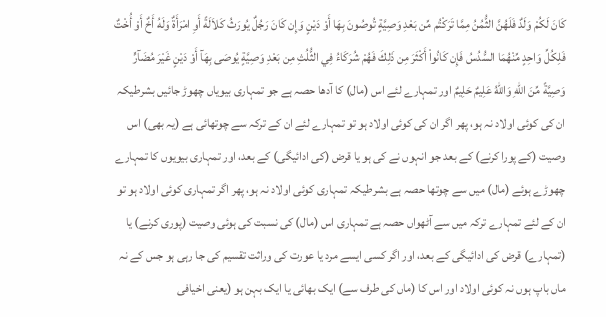كَانَ لَكُمْ وَلَدٌ فَلَهُنَّ الثُّمُنُ مِمَّا تَرَكْتُم مِّن بَعْدِ وَصِيَّةٍ تُوصُونَ بِهَا أَوْ دَيْنٍ وَإِن كَانَ رَجُلٌ يُورَثُ كَلاَلَةً أَوِ امْرَأَةٌ وَلَهُ أَخٌ أَوْ أُخْتٌ فَلِكُلِّ وَاحِدٍ مِّنْهُمَا السُّدُسُ فَإِن كَانُواْ أَكْثَرَ مِن ذَلِكَ فَهُمْ شُرَكَاءُ فِي الثُّلُثِ مِن بَعْدِ وَصِيَّةٍ يُوصَى بِهَآ أَوْ دَيْنٍ غَيْرَ مُضَآرٍّ وَصِيَّةً مِّنَ اللّهِ وَاللّهُ عَلِيمٌ حَلِيمٌ اور تمہارے لئے اس (مال) کا آدھا حصہ ہے جو تمہاری بیویاں چھوڑ جائیں بشرطیکہ ان کی کوئی اولاد نہ ہو، پھر اگر ان کی کوئی اولاد ہو تو تمہارے لئے ان کے ترکہ سے چوتھائی ہے (یہ بھی) اس وصیت (کے پورا کرنے) کے بعد جو انہوں نے کی ہو یا قرض (کی ادائیگی) کے بعد، اور تمہاری بیویوں کا تمہارے چھوڑے ہوئے (مال) میں سے چوتھا حصہ ہے بشرطیکہ تمہاری کوئی اولاد نہ ہو، پھر اگر تمہاری کوئی اولاد ہو تو ان کے لئے تمہارے ترکہ میں سے آٹھواں حصہ ہے تمہاری اس (مال) کی نسبت کی ہوئی وصیت (پوری کرنے) یا (تمہارے) قرض کی ادائیگی کے بعد، اور اگر کسی ایسے مرد یا عورت کی وراثت تقسیم کی جا رہی ہو جس کے نہ ماں باپ ہوں نہ کوئی اولاد اور اس کا (ماں کی طرف سے) ایک بھائی یا ایک بہن ہو (یعنی اخیافی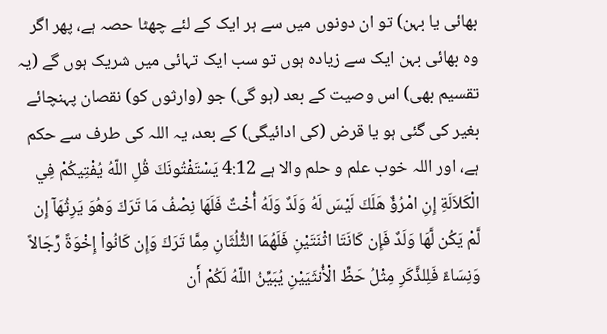بھائی یا بہن) تو ان دونوں میں سے ہر ایک کے لئے چھٹا حصہ ہے، پھر اگر وہ بھائی بہن ایک سے زیادہ ہوں تو سب ایک تہائی میں شریک ہوں گے (یہ تقسیم بھی) اس وصیت کے بعد (ہو گی) جو (وارثوں کو) نقصان پہنچائے بغیر کی گئی ہو یا قرض (کی ادائیگی) کے بعد، یہ اللہ کی طرف سے حکم ہے، اور اللہ خوب علم و حلم والا ہے 4:12 يَسْتَفْتُونَكَ قُلِ اللّهُ يُفْتِيكُمْ فِي الْكَلاَلَةِ إِنِ امْرُؤٌ هَلَكَ لَيْسَ لَهُ وَلَدٌ وَلَهُ أُخْتٌ فَلَهَا نِصْفُ مَا تَرَكَ وَهُوَ يَرِثُهَآ إِن لَّمْ يَكُن لَّهَا وَلَدٌ فَإِن كَانَتَا اثْنَتَيْنِ فَلَهُمَا الثُّلُثَانِ مِمَّا تَرَكَ وَإِن كَانُواْ إِخْوَةً رِّجَالاً وَنِسَاءً فَلِلذَّكَرِ مِثْلُ حَظِّ الْأُنثَيَيْنِ يُبَيِّنُ اللّهُ لَكُمْ أَن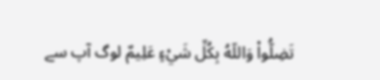تَضِلُّواْ وَاللّهُ بِكُلِّ شَيْءٍ عَلِيمٌ لوگ آپ سے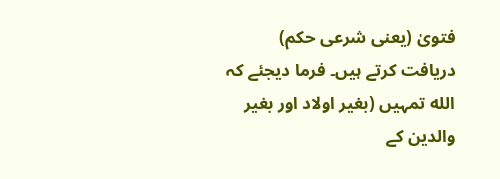فتویٰ (یعنی شرعی حکم) دریافت کرتے ہیں۔ فرما دیجئے کہ الله تمہیں (بغیر اولاد اور بغیر والدین کے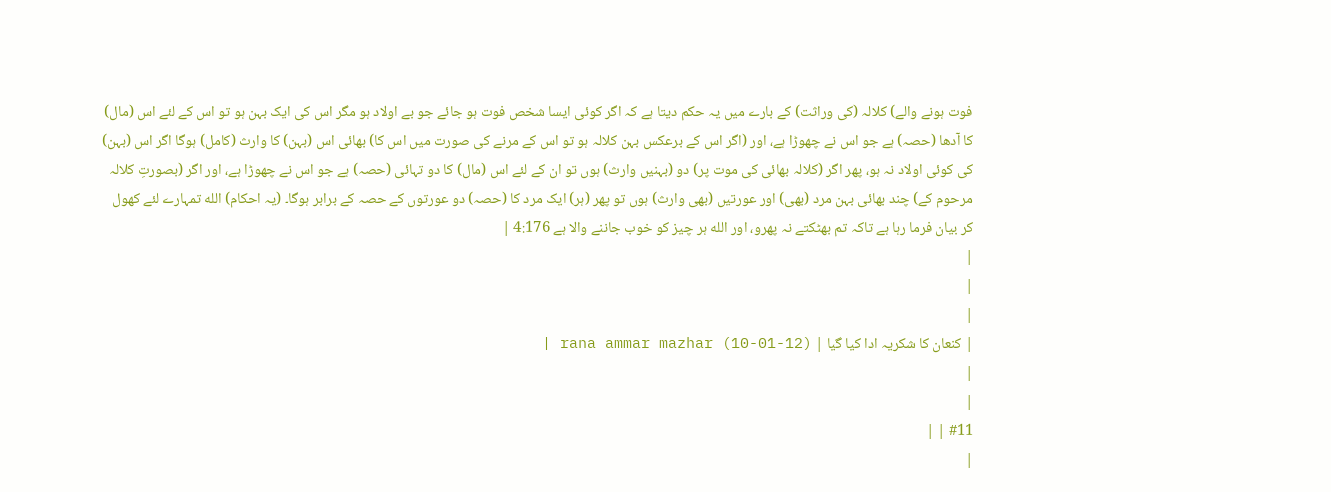فوت ہونے والے) کلالہ (کی وراثت) کے بارے میں یہ حکم دیتا ہے کہ اگر کوئی ایسا شخص فوت ہو جائے جو بے اولاد ہو مگر اس کی ایک بہن ہو تو اس کے لئے اس (مال) کا آدھا (حصہ) ہے جو اس نے چھوڑا ہے، اور (اگر اس کے برعکس بہن کلالہ ہو تو اس کے مرنے کی صورت میں اس کا) بھائی اس (بہن) کا وارث (کامل) ہوگا اگر اس (بہن) کی کوئی اولاد نہ ہو، پھر اگر (کلالہ بھائی کی موت پر) دو (بہنیں وارث) ہوں تو ان کے لئے اس (مال) کا دو تہائی (حصہ) ہے جو اس نے چھوڑا ہے، اور اگر (بصورتِ کلالہ مرحوم کے) چند بھائی بہن مرد (بھی) اور عورتیں (بھی وارث) ہوں تو پھر (ہر) ایک مرد کا (حصہ) دو عورتوں کے حصہ کے برابر ہوگا۔ (یہ احکام) الله تمہارے لئے کھول کر بیان فرما رہا ہے تاکہ تم بھٹکتے نہ پھرو، اور الله ہر چیز کو خوب جاننے والا ہے 4:176 |
|
|
|
| کنعان کا شکریہ ادا کیا گیا | rana ammar mazhar (10-01-12) |
|
|
#11 | |
|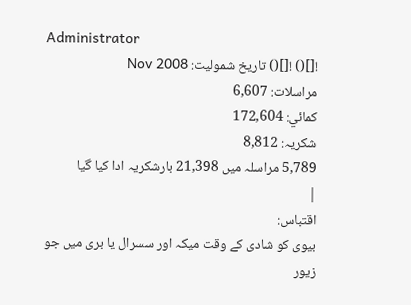Administrator
![]() ![]() تاریخ شمولیت: Nov 2008
مراسلات: 6,607
کمائي: 172,604
شکریہ: 8,812
5,789 مراسلہ میں 21,398 بارشکریہ ادا کیا گیا
|
اقتباس:
بیوی کو شادی کے وقت میکہ اور سسرال یا بری میں جو زیور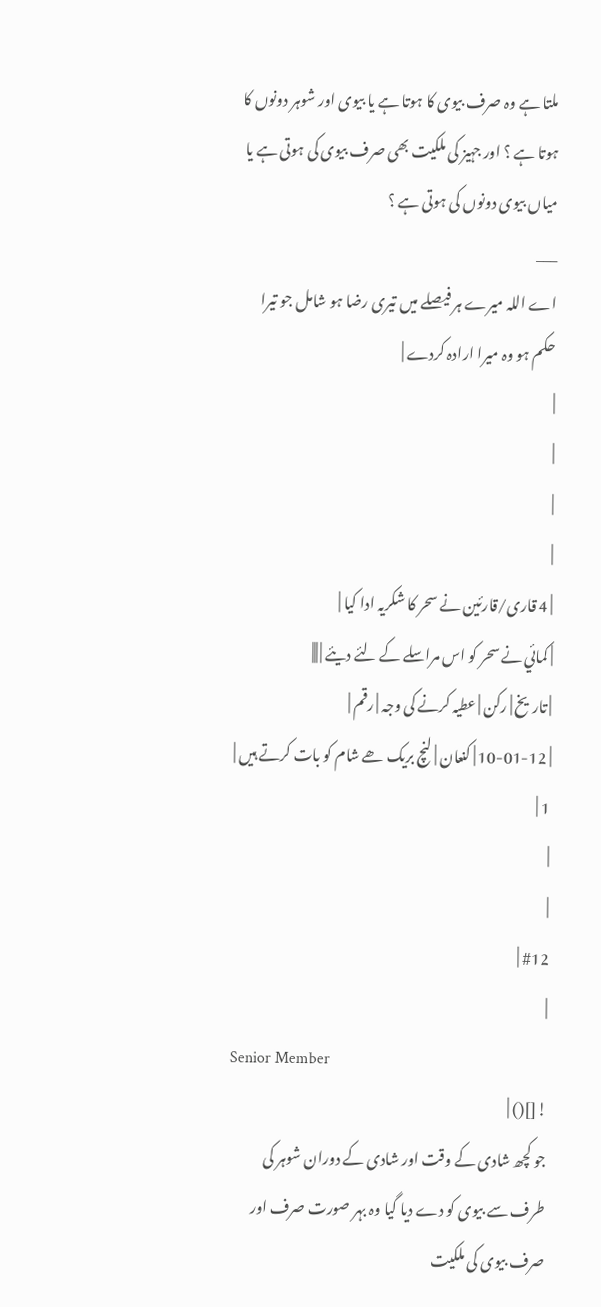ملتا ہے وہ صرف بیوی کا ہوتا ہے یا بیوی اور شوہر دونوں کا ہوتا ہے ؟ اور جہیز کی ملکیت بھی صرف بیوی کی ہوتی ہے یا میاں بیوی دونوں کی ہوتی ہے ؟
___
اے اللہ میرے ہر فیصلے میں تیری رضا ہو شامل جو تیرا حکم ہو وہ میرا ارادہ کردے |
|
|
|
|
| 4 قاری/قارئین نے سحر کا شکریہ ادا کیا |
| کمائي نے سحر کو اس مراسلے کے لئے دیئے | |||
| تاریخ | رکن | عطیہ کرنے کی وجہ | رقم |
| 10-01-12 | کنعان | لنچ بریک ھے شام کو بات کرتے ہیں | 1 |
|
|
#12 |
|
Senior Member
![]() |
جو کچھ شادی کے وقت اور شادی کے دوران شوہر کی طرف سے بیوی کو دے دیا گیا وہ بہر صورت صرف اور صرف بیوی کی ملکیت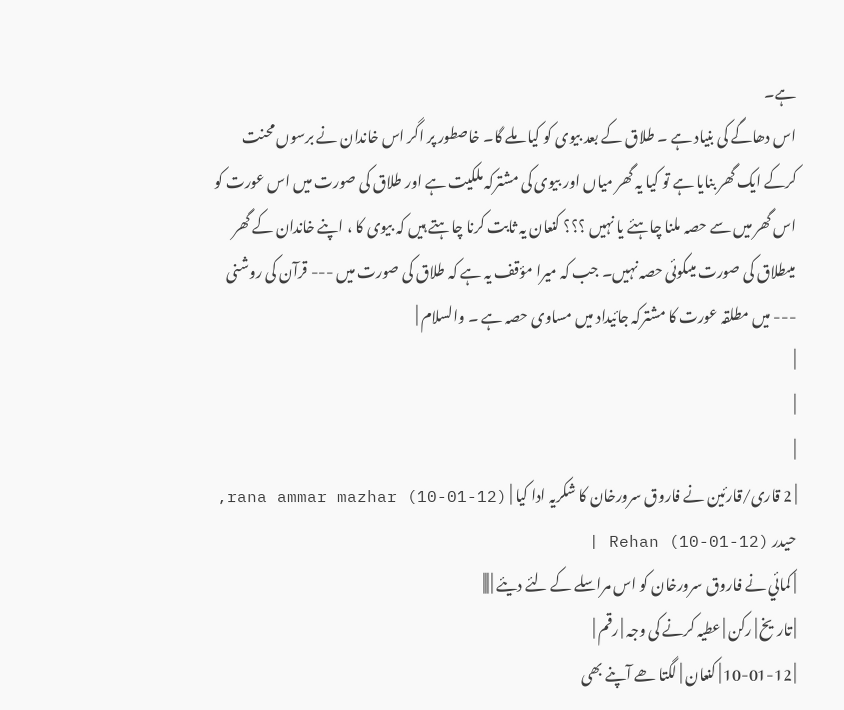ہے۔
اس دھاگے کی بنیاد ہے ۔ طلاق کے بعد بیوی کو کیا ملے گا۔ خاصطور پر اگر اس خاندان نے برسوں محنت کرکے ایک گھر بنایا ہے تو کیا یہ گھر میاں اور بیوی کی مشترکہ ملکیت ہے اور طلاق کی صورت میں اس عورت کو اس گھر میں سے حصہ ملنا چاہئے یا نہیں ؟؟؟ کنعان یہ ثابت کرنا چاہتے ہیں کہ بیوی کا ، اپنے خاندان کے گھر میںطلاق کی صورت میںکوئی حصہ نہیں۔ جب کہ میرا مؤقف یہ ہے کہ طلاق کی صورت میں --- قرآن کی روشنی --- میں مطلقہ عورت کا مشترکہ جائیداد میں مساوی حصہ ہے ۔ والسلام |
|
|
|
| 2 قاری/قارئین نے فاروق سرورخان کا شکریہ ادا کیا | rana ammar mazhar (10-01-12), حیدر Rehan (10-01-12) |
| کمائي نے فاروق سرورخان کو اس مراسلے کے لئے دیئے | |||
| تاریخ | رکن | عطیہ کرنے کی وجہ | رقم |
| 10-01-12 | کنعان | لگتا ھے آپنے بھی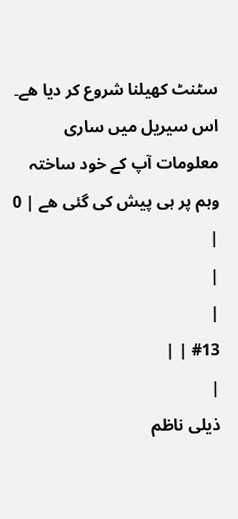سٹنٹ کھیلنا شروع کر دیا ھے۔ اس سیریل میں ساری معلومات آپ کے خود ساختہ وہم پر ہی پیش کی گئی ھے | 0 |
|
|
#13 | |
|
ذیلی ناظم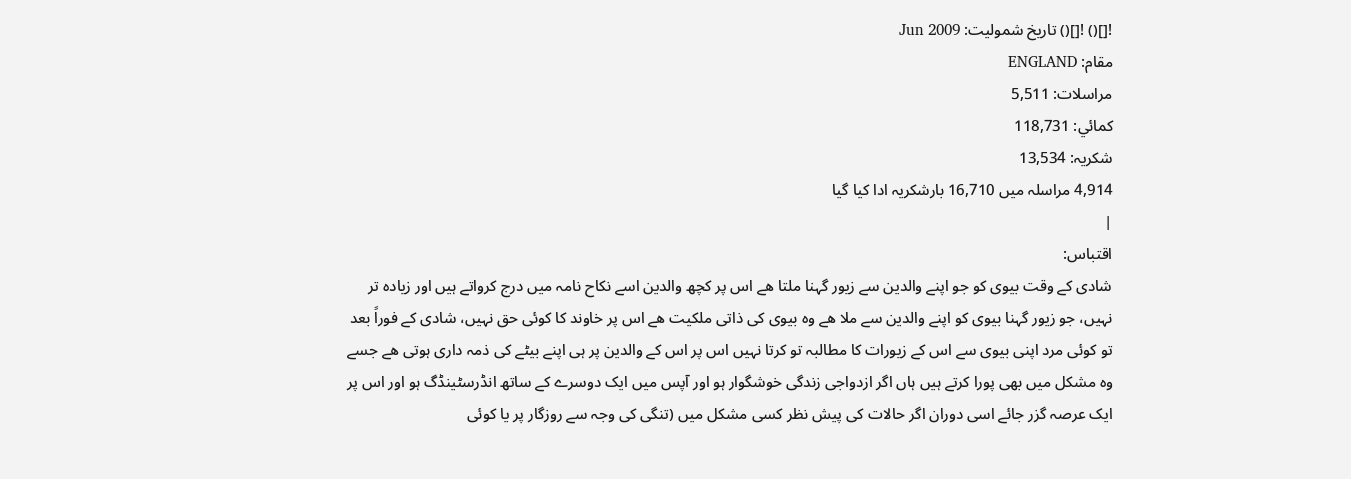![]() ![]() تاریخ شمولیت: Jun 2009
مقام: ENGLAND
مراسلات: 5,511
کمائي: 118,731
شکریہ: 13,534
4,914 مراسلہ میں 16,710 بارشکریہ ادا کیا گیا
|
اقتباس:
شادی کے وقت بیوی کو جو اپنے والدین سے زیور گہنا ملتا ھے اس پر کچھ والدین اسے نکاح نامہ میں درج کرواتے ہیں اور زیادہ تر نہیں، جو زیور گہنا بیوی کو اپنے والدین سے ملا ھے وہ بیوی کی ذاتی ملکیت ھے اس پر خاوند کا کوئی حق نہیں، شادی کے فوراً بعد تو کوئی مرد اپنی بیوی سے اس کے زیورات کا مطالبہ تو کرتا نہیں اس پر اس کے والدین پر ہی اپنے بیٹے کی ذمہ داری ہوتی ھے جسے وہ مشکل میں بھی پورا کرتے ہیں ہاں اگر ازدواجی زندگی خوشگوار ہو اور آپس میں ایک دوسرے کے ساتھ انڈرسٹینڈگ ہو اور اس پر ایک عرصہ گزر جائے اسی دوران اگر حالات کی پیش نظر کسی مشکل میں (تنگی کی وجہ سے روزگار پر یا کوئی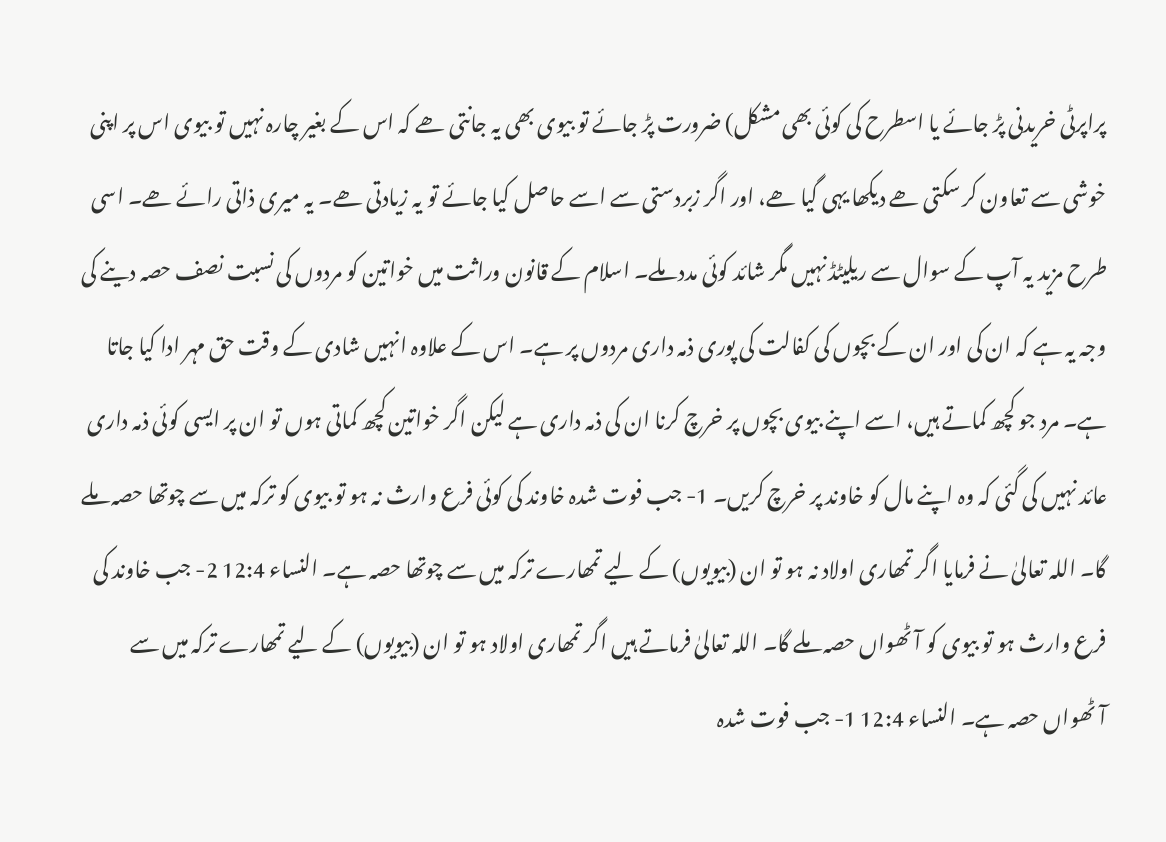پراپرٹی خریدنی پڑ جائے یا اسطرح کی کوئی بھی مشکل) ضرورت پڑ جائے تو بیوی بھی یہ جانتی ھے کہ اس کے بغیر چارہ نہیں تو بیوی اس پر اپنی خوشی سے تعاون کر سکتی ھے دیکھا یہی گیا ھے، اور اگر زبردستی سے اسے حاصل کیا جائے تو یہ زیادتی ھے۔ یہ میری ذاتی رائے ھے۔ اسی طرح مزید یہ آپ کے سوال سے ریلیٹڈ نہیں مگر شائد کوئی مدد ملے۔ اسلام کے قانون وراثت میں خواتین کو مردوں کی نسبت نصف حصہ دینے کی وجہ یہ ہے کہ ان کی اور ان کے بچوں کی کفالت کی پوری ذمہ داری مردوں پر ہے۔ اس کے علاوہ انہیں شادی کے وقت حق مہر ادا کیا جاتا ہے۔ مرد جو کچھ کماتے ہیں، اسے اپنے بیوی بچوں پر خرچ کرنا ان کی ذمہ داری ہے لیکن اگر خواتین کچھ کماتی ہوں تو ان پر ایسی کوئی ذمہ داری عائد نہیں کی گئی کہ وہ اپنے مال کو خاوند پر خرچ کریں۔ 1- جب فوت شدہ خاوند کی کوئی فرع وارث نہ ہو تو بیوی کو ترکہ میں سے چوتھا حصہ ملے گا۔ اللہ تعالیٰ نے فرمایا اگر تمھاری اولاد نہ ہو تو ان (بیویوں) کے لیے تمھارے ترکہ میں سے چوتھا حصہ ہے۔ النساء 12:4 2- جب خاوند کی فرع وارث ہو تو بیوی کو آٹھواں حصہ ملے گا۔ اللہ تعالیٰ فرماتے ہیں اگر تمھاری اولاد ہو تو ان (بیویوں) کے لیے تمھارے ترکہ میں سے آٹھواں حصہ ہے۔ النساء 12:4 1- جب فوت شدہ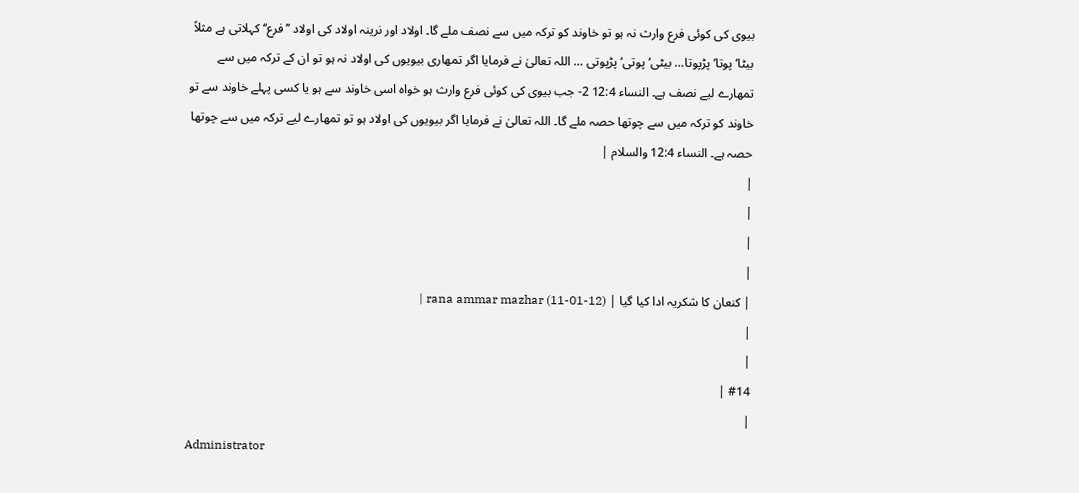بیوی کی کوئی فرع وارث نہ ہو تو خاوند کو ترکہ میں سے نصف ملے گا۔ اولاد اور نرینہ اولاد کی اولاد ’’فرع‘‘ کہلاتی ہے مثلاً بیٹا‘ پوتا‘ پڑپوتا… بیٹی‘ پوتی‘ پڑپوتی … اللہ تعالیٰ نے فرمایا اگر تمھاری بیویوں کی اولاد نہ ہو تو ان کے ترکہ میں سے تمھارے لیے نصف ہے۔ النساء 12:4 2- جب بیوی کی کوئی فرع وارث ہو خواہ اسی خاوند سے ہو یا کسی پہلے خاوند سے تو خاوند کو ترکہ میں سے چوتھا حصہ ملے گا۔ اللہ تعالیٰ نے فرمایا اگر بیویوں کی اولاد ہو تو تمھارے لیے ترکہ میں سے چوتھا حصہ ہے۔ النساء 12:4 والسلام |
|
|
|
|
| کنعان کا شکریہ ادا کیا گیا | rana ammar mazhar (11-01-12) |
|
|
#14 |
|
Administrator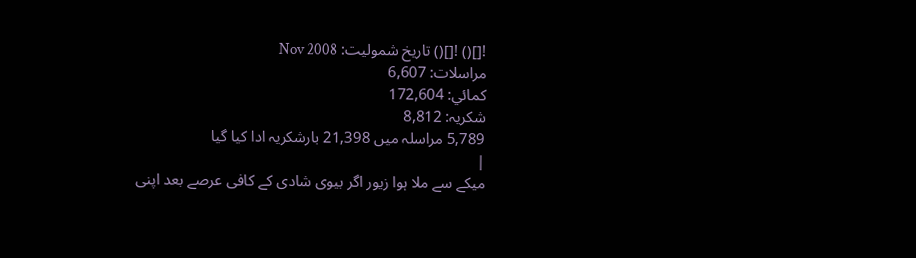![]() ![]() تاریخ شمولیت: Nov 2008
مراسلات: 6,607
کمائي: 172,604
شکریہ: 8,812
5,789 مراسلہ میں 21,398 بارشکریہ ادا کیا گیا
|
میکے سے ملا ہوا زیور اگر بیوی شادی کے کافی عرصے بعد اپنی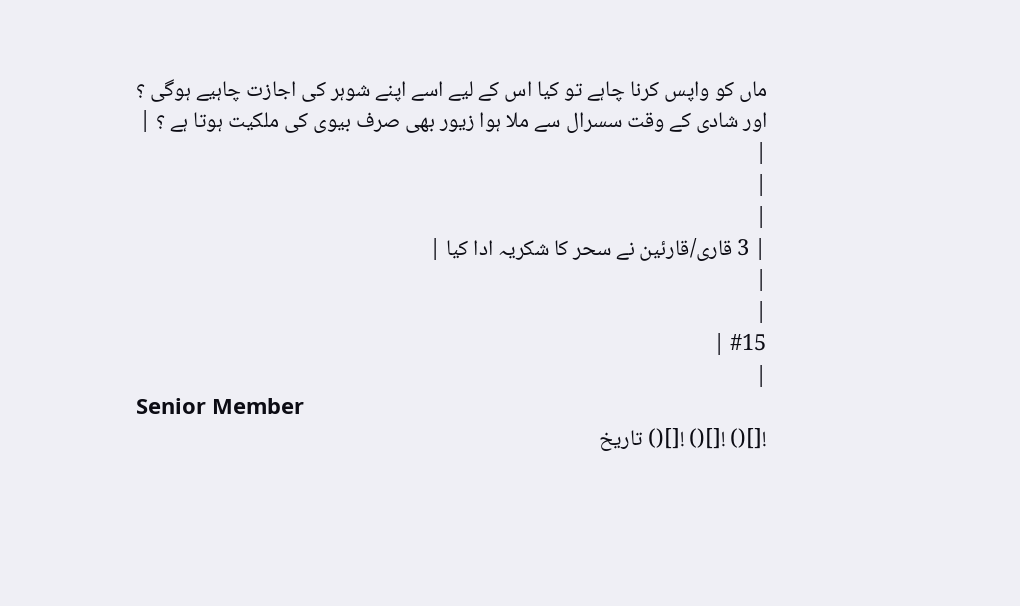ماں کو واپس کرنا چاہے تو کیا اس کے لیے اسے اپنے شوہر کی اجازت چاہیے ہوگی ؟
اور شادی کے وقت سسرال سے ملا ہوا زیور بھی صرف بیوی کی ملکیت ہوتا ہے ؟ |
|
|
|
| 3 قاری/قارئین نے سحر کا شکریہ ادا کیا |
|
|
#15 |
|
Senior Member
![]() ![]() ![]() تاریخ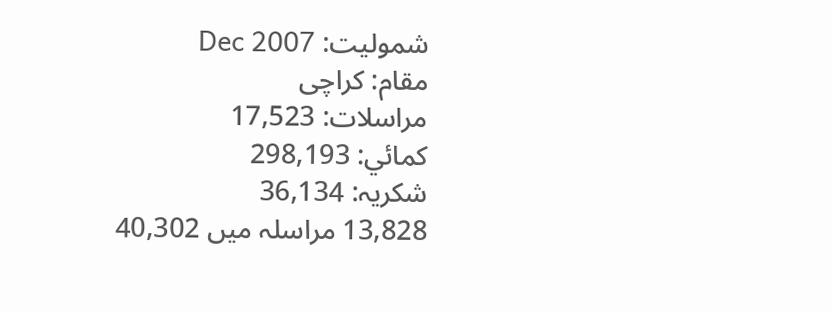شمولیت: Dec 2007
مقام: کراچی
مراسلات: 17,523
کمائي: 298,193
شکریہ: 36,134
13,828 مراسلہ میں 40,302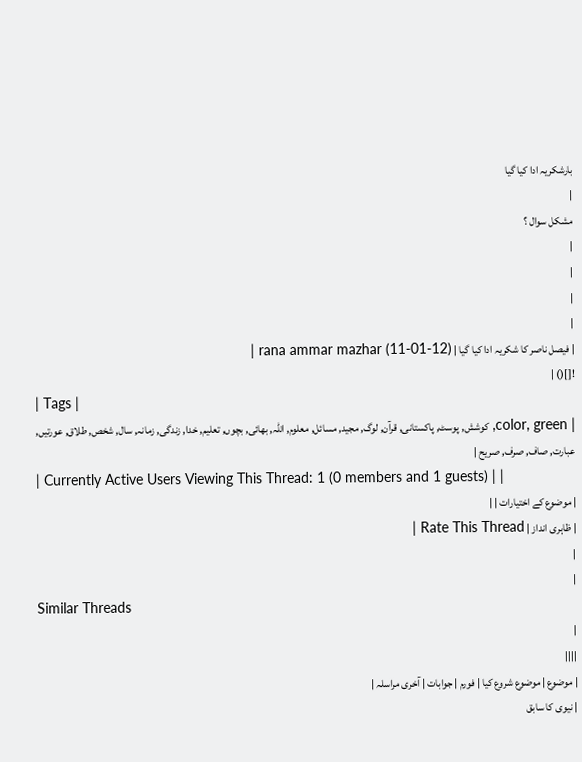بارشکریہ ادا کیا گیا
|
مشکل سوال ؟
|
|
|
|
| فیصل ناصر کا شکریہ ادا کیا گیا | rana ammar mazhar (11-01-12) |
![]() |
| Tags |
| color, green, کوشش, پوسٹ, پاکستانی, قرآن, لوگ, مجید, مسائل, معلوم, اللہ, بھائی, بچوں, تعلیم, خدا, زندگی, زمانہ, سال, شخص, طلاق, عورتیں, عبارت, صاف, صرف, صریح |
| Currently Active Users Viewing This Thread: 1 (0 members and 1 guests) | |
| موضوع کے اختیارات | |
| ظاہری انداز | Rate This Thread |
|
|
Similar Threads
|
||||
| موضوع | موضوع شروع کیا | فورم | جوابات | آخری مراسلہ |
| نیوی کا سابق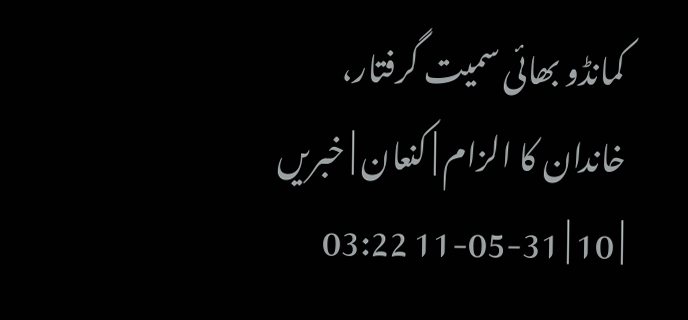کمانڈو بھائی سمیت گرفتار، خاندان کا الزام | کنعان | خبریں | 10 | 31-05-11 03:22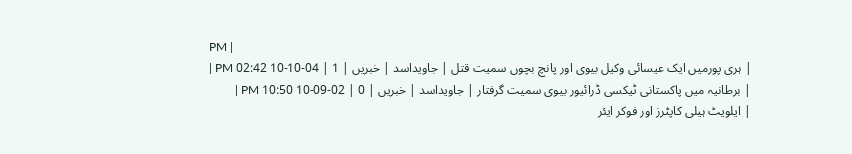PM |
| ہری پورمیں ایک عیسائی وکیل بیوی اور پانچ بچوں سمیت قتل | جاویداسد | خبریں | 1 | 04-10-10 02:42 PM |
| برطانیہ میں پاکستانی ٹیکسی ڈرائیور بیوی سمیت گرفتار | جاویداسد | خبریں | 0 | 02-09-10 10:50 PM |
| ایلویٹ ہیلی کاپٹرز اور فوکر ایئر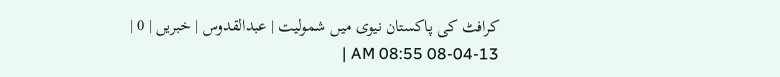کرافٹ کی پاکستان نیوی میں شمولیت | عبدالقدوس | خبریں | 0 | 13-04-08 08:55 AM |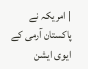| امریکہ نے پاکستان آرمی کے ایوی ایشن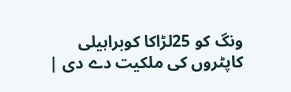ونگ کو 25لڑاکا کوبراہیلی کاپٹروں کی ملکیت دے دی |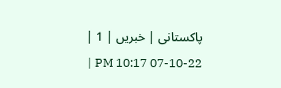پاکستانی | خبریں | 1 | 22-10-07 10:17 PM |